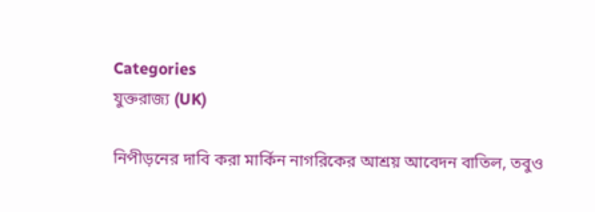Categories
যুক্তরাজ্য (UK)

নিপীড়নের দাবি করা মার্কিন নাগরিকের আশ্রয় আবেদন বাতিল, তবুও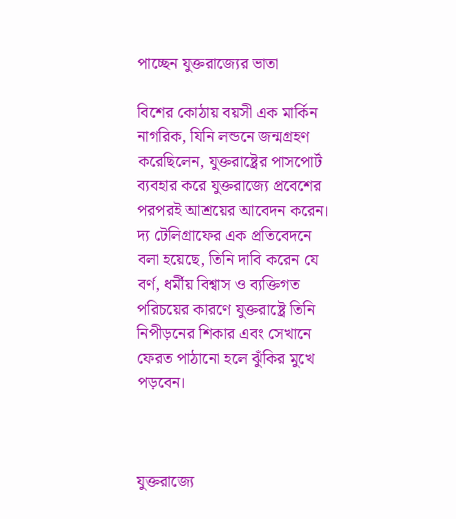পাচ্ছেন যুক্তরাজ্যের ভাতা

বিশের কোঠায় বয়সী এক মার্কিন নাগরিক, যিনি লন্ডনে জন্মগ্রহণ করেছিলেন, যুক্তরাষ্ট্রের পাসপোর্ট ব্যবহার করে যুক্তরাজ্যে প্রবেশের পরপরই আশ্রয়ের আবেদন করেন। দ্য টেলিগ্রাফের এক প্রতিবেদনে বলা হয়েছে, তিনি দাবি করেন যে বর্ণ, ধর্মীয় বিশ্বাস ও ব্যক্তিগত পরিচয়ের কারণে যুক্তরাষ্ট্রে তিনি নিপীড়নের শিকার এবং সেখানে ফেরত পাঠানো হলে ঝুঁকির মুখে পড়বেন।



যুক্তরাজ্যে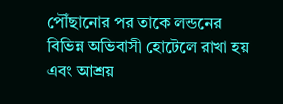পৌঁছানোর পর তাকে লন্ডনের বিভিন্ন অভিবাসী হোটেলে রাখা হয় এবং আশ্রয়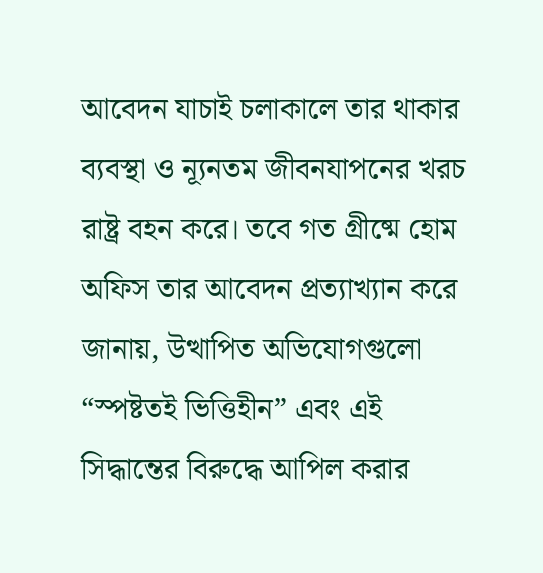আবেদন যাচাই চলাকালে তার থাকার ব্যবস্থা ও ন্যূনতম জীবনযাপনের খরচ রাষ্ট্র বহন করে। তবে গত গ্রীষ্মে হোম অফিস তার আবেদন প্রত্যাখ্যান করে জানায়, উত্থাপিত অভিযোগগুলো “স্পষ্টতই ভিত্তিহীন” এবং এই সিদ্ধান্তের বিরুদ্ধে আপিল করার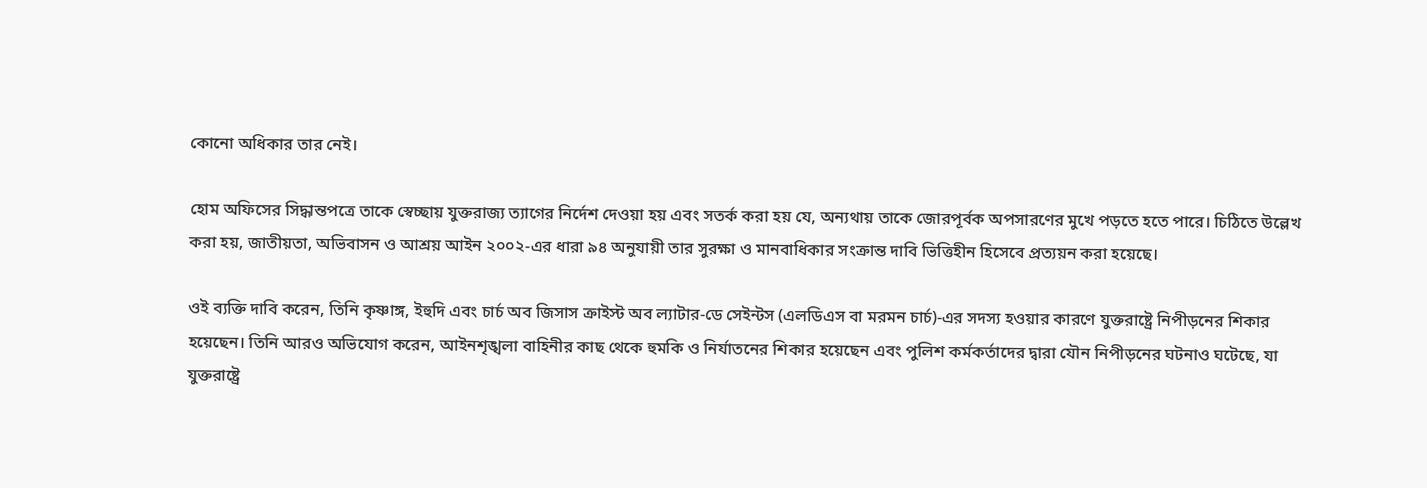কোনো অধিকার তার নেই।

হোম অফিসের সিদ্ধান্তপত্রে তাকে স্বেচ্ছায় যুক্তরাজ্য ত্যাগের নির্দেশ দেওয়া হয় এবং সতর্ক করা হয় যে, অন্যথায় তাকে জোরপূর্বক অপসারণের মুখে পড়তে হতে পারে। চিঠিতে উল্লেখ করা হয়, জাতীয়তা, অভিবাসন ও আশ্রয় আইন ২০০২-এর ধারা ৯৪ অনুযায়ী তার সুরক্ষা ও মানবাধিকার সংক্রান্ত দাবি ভিত্তিহীন হিসেবে প্রত্যয়ন করা হয়েছে।

ওই ব্যক্তি দাবি করেন, তিনি কৃষ্ণাঙ্গ, ইহুদি এবং চার্চ অব জিসাস ক্রাইস্ট অব ল্যাটার-ডে সেইন্টস (এলডিএস বা মরমন চার্চ)-এর সদস্য হওয়ার কারণে যুক্তরাষ্ট্রে নিপীড়নের শিকার হয়েছেন। তিনি আরও অভিযোগ করেন, আইনশৃঙ্খলা বাহিনীর কাছ থেকে হুমকি ও নির্যাতনের শিকার হয়েছেন এবং পুলিশ কর্মকর্তাদের দ্বারা যৌন নিপীড়নের ঘটনাও ঘটেছে, যা যুক্তরাষ্ট্রে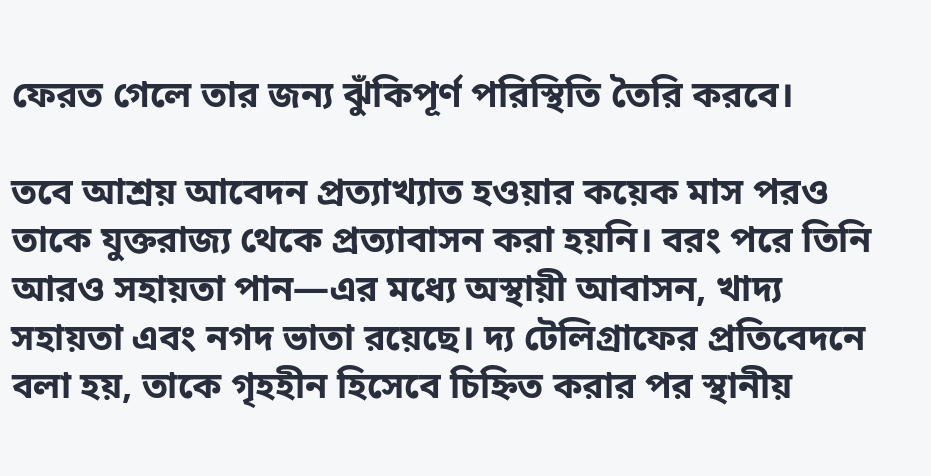ফেরত গেলে তার জন্য ঝুঁকিপূর্ণ পরিস্থিতি তৈরি করবে।

তবে আশ্রয় আবেদন প্রত্যাখ্যাত হওয়ার কয়েক মাস পরও তাকে যুক্তরাজ্য থেকে প্রত্যাবাসন করা হয়নি। বরং পরে তিনি আরও সহায়তা পান—এর মধ্যে অস্থায়ী আবাসন, খাদ্য সহায়তা এবং নগদ ভাতা রয়েছে। দ্য টেলিগ্রাফের প্রতিবেদনে বলা হয়, তাকে গৃহহীন হিসেবে চিহ্নিত করার পর স্থানীয়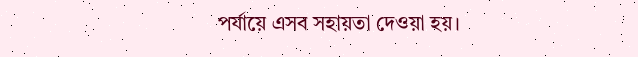পর্যায়ে এসব সহায়তা দেওয়া হয়।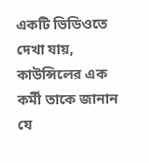একটি ভিডিওতে দেখা যায়, কাউন্সিলের এক কর্মী তাকে জানান যে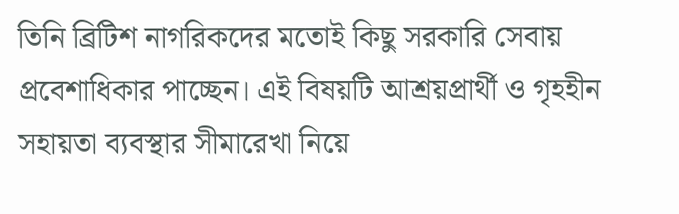তিনি ব্রিটিশ নাগরিকদের মতোই কিছু সরকারি সেবায় প্রবেশাধিকার পাচ্ছেন। এই বিষয়টি আশ্রয়প্রার্থী ও গৃহহীন সহায়তা ব্যবস্থার সীমারেখা নিয়ে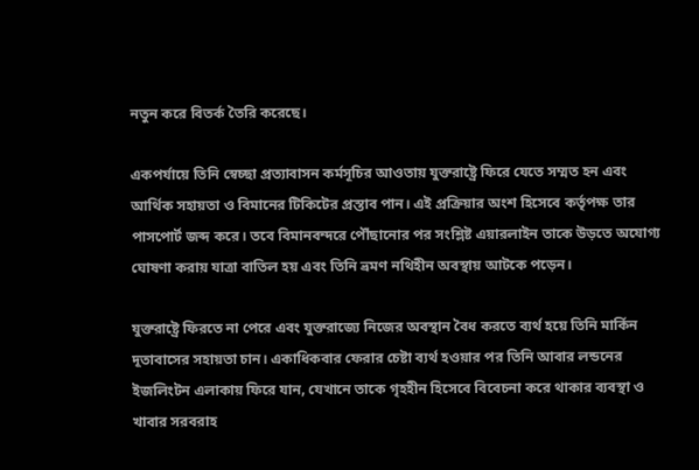নতুন করে বিতর্ক তৈরি করেছে।

একপর্যায়ে তিনি স্বেচ্ছা প্রত্যাবাসন কর্মসূচির আওতায় যুক্তরাষ্ট্রে ফিরে যেতে সম্মত হন এবং আর্থিক সহায়তা ও বিমানের টিকিটের প্রস্তাব পান। এই প্রক্রিয়ার অংশ হিসেবে কর্তৃপক্ষ তার পাসপোর্ট জব্দ করে। তবে বিমানবন্দরে পৌঁছানোর পর সংশ্লিষ্ট এয়ারলাইন তাকে উড়তে অযোগ্য ঘোষণা করায় যাত্রা বাতিল হয় এবং তিনি ভ্রমণ নথিহীন অবস্থায় আটকে পড়েন।

যুক্তরাষ্ট্রে ফিরতে না পেরে এবং যুক্তরাজ্যে নিজের অবস্থান বৈধ করতে ব্যর্থ হয়ে তিনি মার্কিন দূতাবাসের সহায়তা চান। একাধিকবার ফেরার চেষ্টা ব্যর্থ হওয়ার পর তিনি আবার লন্ডনের ইজলিংটন এলাকায় ফিরে যান, যেখানে তাকে গৃহহীন হিসেবে বিবেচনা করে থাকার ব্যবস্থা ও খাবার সরবরাহ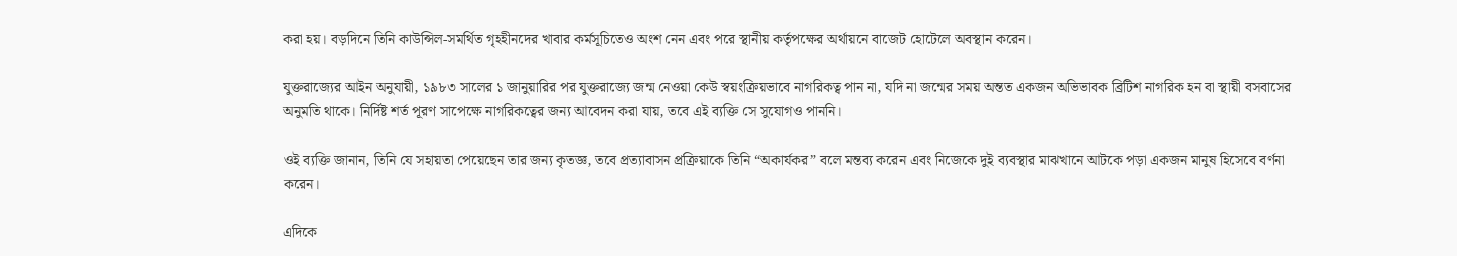করা হয়। বড়দিনে তিনি কাউন্সিল-সমর্থিত গৃহহীনদের খাবার কর্মসূচিতেও অংশ নেন এবং পরে স্থানীয় কর্তৃপক্ষের অর্থায়নে বাজেট হোটেলে অবস্থান করেন।

যুক্তরাজ্যের আইন অনুযায়ী, ১৯৮৩ সালের ১ জানুয়ারির পর যুক্তরাজ্যে জন্ম নেওয়া কেউ স্বয়ংক্রিয়ভাবে নাগরিকত্ব পান না, যদি না জন্মের সময় অন্তত একজন অভিভাবক ব্রিটিশ নাগরিক হন বা স্থায়ী বসবাসের অনুমতি থাকে। নির্দিষ্ট শর্ত পূরণ সাপেক্ষে নাগরিকত্বের জন্য আবেদন করা যায়, তবে এই ব্যক্তি সে সুযোগও পাননি।

ওই ব্যক্তি জানান, তিনি যে সহায়তা পেয়েছেন তার জন্য কৃতজ্ঞ, তবে প্রত্যাবাসন প্রক্রিয়াকে তিনি “অকার্যকর” বলে মন্তব্য করেন এবং নিজেকে দুই ব্যবস্থার মাঝখানে আটকে পড়া একজন মানুষ হিসেবে বর্ণনা করেন।

এদিকে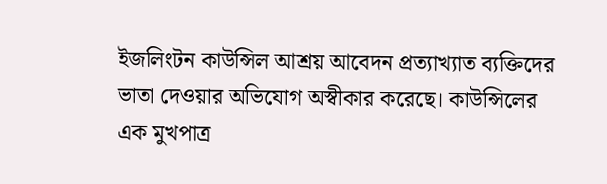ইজলিংটন কাউন্সিল আশ্রয় আবেদন প্রত্যাখ্যাত ব্যক্তিদের ভাতা দেওয়ার অভিযোগ অস্বীকার করেছে। কাউন্সিলের এক মুখপাত্র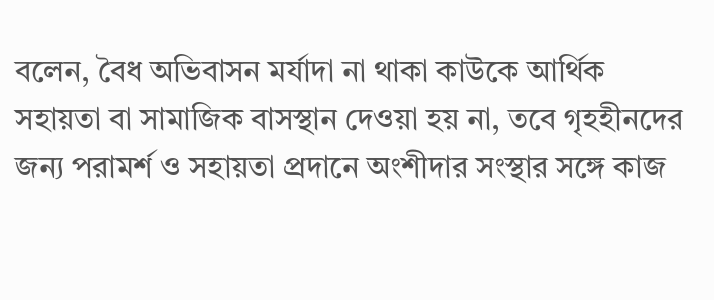বলেন, বৈধ অভিবাসন মর্যাদা না থাকা কাউকে আর্থিক সহায়তা বা সামাজিক বাসস্থান দেওয়া হয় না, তবে গৃহহীনদের জন্য পরামর্শ ও সহায়তা প্রদানে অংশীদার সংস্থার সঙ্গে কাজ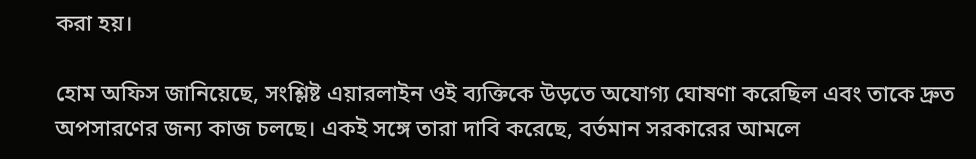করা হয়।

হোম অফিস জানিয়েছে, সংশ্লিষ্ট এয়ারলাইন ওই ব্যক্তিকে উড়তে অযোগ্য ঘোষণা করেছিল এবং তাকে দ্রুত অপসারণের জন্য কাজ চলছে। একই সঙ্গে তারা দাবি করেছে, বর্তমান সরকারের আমলে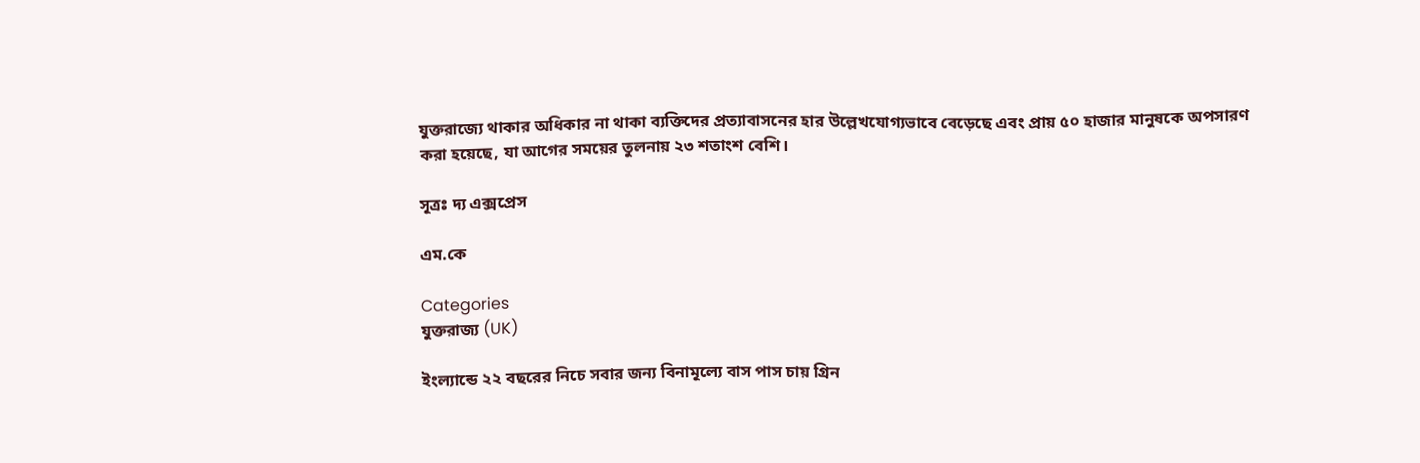যুক্তরাজ্যে থাকার অধিকার না থাকা ব্যক্তিদের প্রত্যাবাসনের হার উল্লেখযোগ্যভাবে বেড়েছে এবং প্রায় ৫০ হাজার মানুষকে অপসারণ করা হয়েছে, যা আগের সময়ের তুলনায় ২৩ শতাংশ বেশি।

সূত্রঃ দ্য এক্সপ্রেস

এম.কে

Categories
যুক্তরাজ্য (UK)

ইংল্যান্ডে ২২ বছরের নিচে সবার জন্য বিনামূল্যে বাস পাস চায় গ্রিন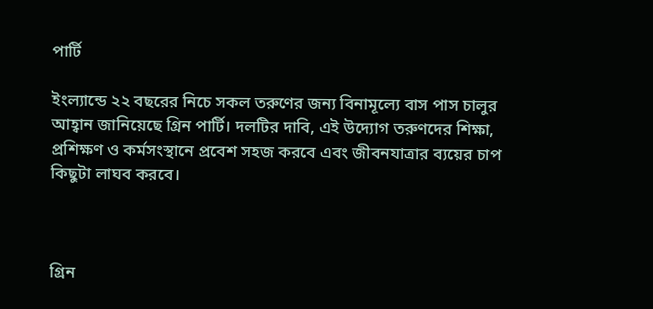পার্টি

ইংল্যান্ডে ২২ বছরের নিচে সকল তরুণের জন্য বিনামূল্যে বাস পাস চালুর আহ্বান জানিয়েছে গ্রিন পার্টি। দলটির দাবি, এই উদ্যোগ তরুণদের শিক্ষা, প্রশিক্ষণ ও কর্মসংস্থানে প্রবেশ সহজ করবে এবং জীবনযাত্রার ব্যয়ের চাপ কিছুটা লাঘব করবে।



গ্রিন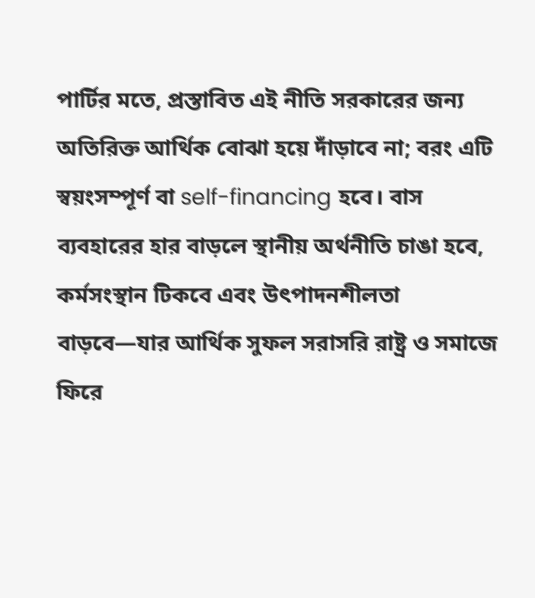পার্টির মতে, প্রস্তাবিত এই নীতি সরকারের জন্য অতিরিক্ত আর্থিক বোঝা হয়ে দাঁড়াবে না; বরং এটি স্বয়ংসম্পূর্ণ বা self-financing হবে। বাস ব্যবহারের হার বাড়লে স্থানীয় অর্থনীতি চাঙা হবে, কর্মসংস্থান টিকবে এবং উৎপাদনশীলতা বাড়বে—যার আর্থিক সুফল সরাসরি রাষ্ট্র ও সমাজে ফিরে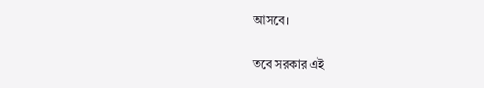আসবে।

তবে সরকার এই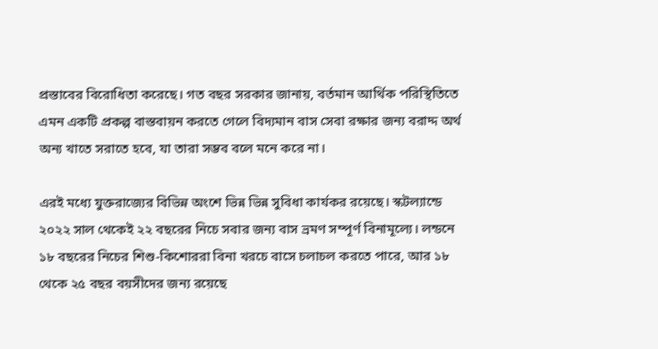প্রস্তাবের বিরোধিতা করেছে। গত বছর সরকার জানায়, বর্তমান আর্থিক পরিস্থিতিতে এমন একটি প্রকল্প বাস্তবায়ন করতে গেলে বিদ্যমান বাস সেবা রক্ষার জন্য বরাদ্দ অর্থ অন্য খাতে সরাতে হবে, যা তারা সম্ভব বলে মনে করে না।

এরই মধ্যে যুক্তরাজ্যের বিভিন্ন অংশে ভিন্ন ভিন্ন সুবিধা কার্যকর রয়েছে। স্কটল্যান্ডে ২০২২ সাল থেকেই ২২ বছরের নিচে সবার জন্য বাস ভ্রমণ সম্পূর্ণ বিনামূল্যে। লন্ডনে ১৮ বছরের নিচের শিশু-কিশোররা বিনা খরচে বাসে চলাচল করতে পারে, আর ১৮ থেকে ২৫ বছর বয়সীদের জন্য রয়েছে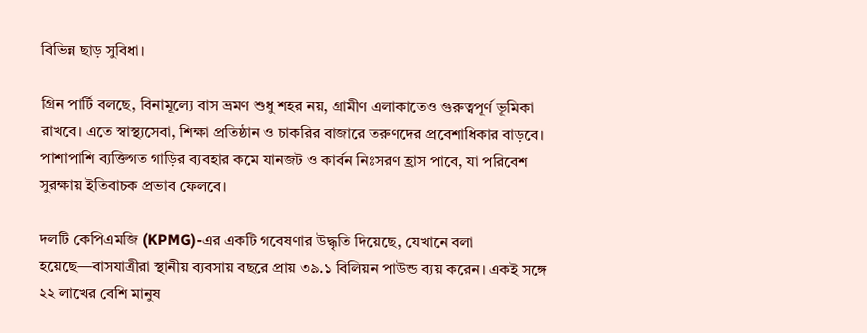বিভিন্ন ছাড় সুবিধা।

গ্রিন পার্টি বলছে, বিনামূল্যে বাস ভ্রমণ শুধু শহর নয়, গ্রামীণ এলাকাতেও গুরুত্বপূর্ণ ভূমিকা রাখবে। এতে স্বাস্থ্যসেবা, শিক্ষা প্রতিষ্ঠান ও চাকরির বাজারে তরুণদের প্রবেশাধিকার বাড়বে। পাশাপাশি ব্যক্তিগত গাড়ির ব্যবহার কমে যানজট ও কার্বন নিঃসরণ হ্রাস পাবে, যা পরিবেশ সুরক্ষায় ইতিবাচক প্রভাব ফেলবে।

দলটি কেপিএমজি (KPMG)-এর একটি গবেষণার উদ্ধৃতি দিয়েছে, যেখানে বলা হয়েছে—বাসযাত্রীরা স্থানীয় ব্যবসায় বছরে প্রায় ৩৯.১ বিলিয়ন পাউন্ড ব্যয় করেন। একই সঙ্গে ২২ লাখের বেশি মানুষ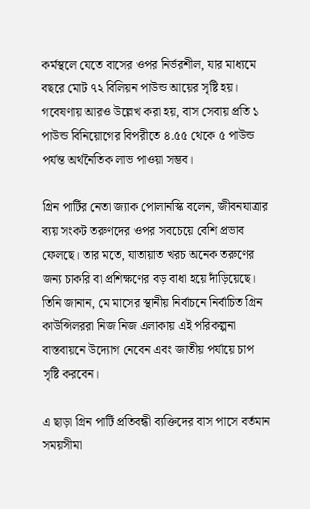কর্মস্থলে যেতে বাসের ওপর নির্ভরশীল, যার মাধ্যমে বছরে মোট ৭২ বিলিয়ন পাউন্ড আয়ের সৃষ্টি হয়। গবেষণায় আরও উল্লেখ করা হয়, বাস সেবায় প্রতি ১ পাউন্ড বিনিয়োগের বিপরীতে ৪.৫৫ থেকে ৫ পাউন্ড পর্যন্ত অর্থনৈতিক লাভ পাওয়া সম্ভব।

গ্রিন পার্টির নেতা জ্যাক পোলানস্কি বলেন, জীবনযাত্রার ব্যয় সংকট তরুণদের ওপর সবচেয়ে বেশি প্রভাব ফেলছে। তার মতে, যাতায়াত খরচ অনেক তরুণের জন্য চাকরি বা প্রশিক্ষণের বড় বাধা হয়ে দাঁড়িয়েছে। তিনি জানান, মে মাসের স্থানীয় নির্বাচনে নির্বাচিত গ্রিন কাউন্সিলররা নিজ নিজ এলাকায় এই পরিকল্পনা বাস্তবায়নে উদ্যোগ নেবেন এবং জাতীয় পর্যায়ে চাপ সৃষ্টি করবেন।

এ ছাড়া গ্রিন পার্টি প্রতিবন্ধী ব্যক্তিদের বাস পাসে বর্তমান সময়সীমা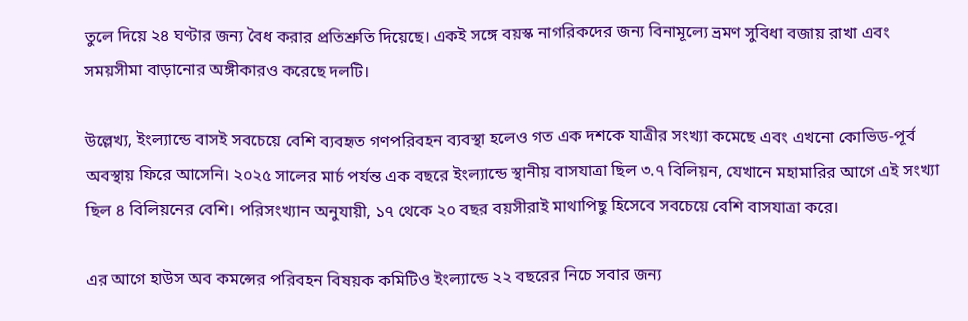তুলে দিয়ে ২৪ ঘণ্টার জন্য বৈধ করার প্রতিশ্রুতি দিয়েছে। একই সঙ্গে বয়স্ক নাগরিকদের জন্য বিনামূল্যে ভ্রমণ সুবিধা বজায় রাখা এবং সময়সীমা বাড়ানোর অঙ্গীকারও করেছে দলটি।

উল্লেখ্য, ইংল্যান্ডে বাসই সবচেয়ে বেশি ব্যবহৃত গণপরিবহন ব্যবস্থা হলেও গত এক দশকে যাত্রীর সংখ্যা কমেছে এবং এখনো কোভিড-পূর্ব অবস্থায় ফিরে আসেনি। ২০২৫ সালের মার্চ পর্যন্ত এক বছরে ইংল্যান্ডে স্থানীয় বাসযাত্রা ছিল ৩.৭ বিলিয়ন, যেখানে মহামারির আগে এই সংখ্যা ছিল ৪ বিলিয়নের বেশি। পরিসংখ্যান অনুযায়ী, ১৭ থেকে ২০ বছর বয়সীরাই মাথাপিছু হিসেবে সবচেয়ে বেশি বাসযাত্রা করে।

এর আগে হাউস অব কমন্সের পরিবহন বিষয়ক কমিটিও ইংল্যান্ডে ২২ বছরের নিচে সবার জন্য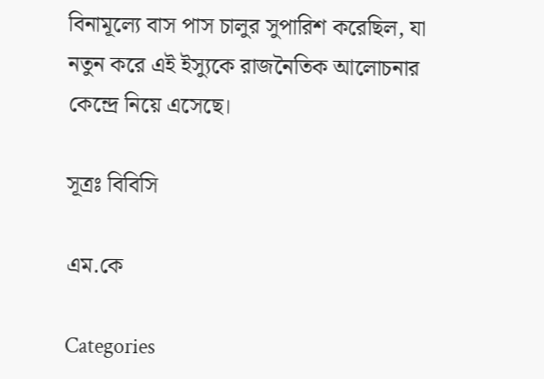বিনামূল্যে বাস পাস চালুর সুপারিশ করেছিল, যা নতুন করে এই ইস্যুকে রাজনৈতিক আলোচনার কেন্দ্রে নিয়ে এসেছে।

সূত্রঃ বিবিসি

এম.কে

Categories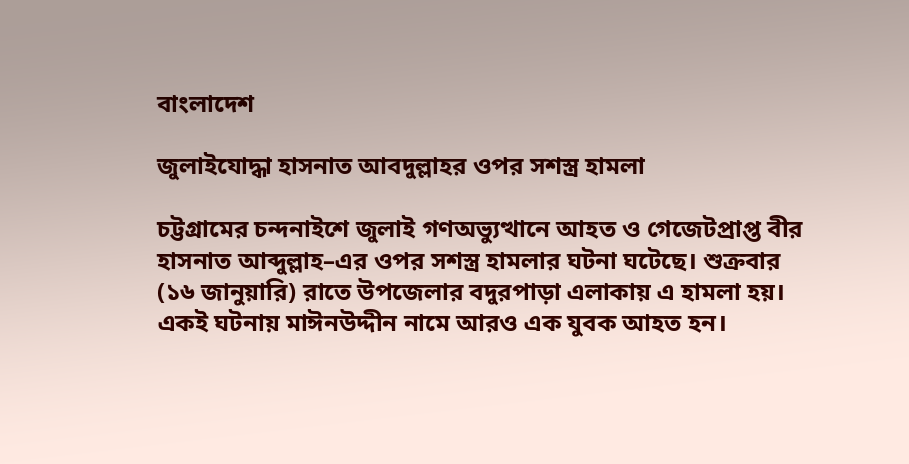বাংলাদেশ

জুলাইযোদ্ধা হাসনাত আবদুল্লাহর ওপর সশস্ত্র হামলা

চট্টগ্রামের চন্দনাইশে জুলাই গণঅভ্যুত্থানে আহত ও গেজেটপ্রাপ্ত বীর হাসনাত আব্দুল্লাহ–এর ওপর সশস্ত্র হামলার ঘটনা ঘটেছে। শুক্রবার (১৬ জানুয়ারি) রাতে উপজেলার বদুরপাড়া এলাকায় এ হামলা হয়। একই ঘটনায় মাঈনউদ্দীন নামে আরও এক যুবক আহত হন।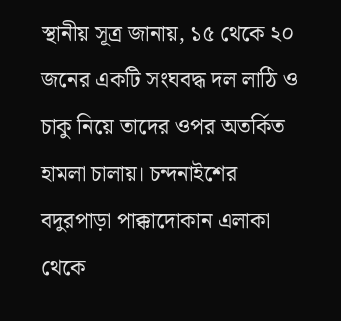স্থানীয় সূত্র জানায়, ১৫ থেকে ২০ জনের একটি সংঘবদ্ধ দল লাঠি ও চাকু নিয়ে তাদের ওপর অতর্কিত হামলা চালায়। চন্দনাইশের বদুরপাড়া পাক্কাদোকান এলাকা থেকে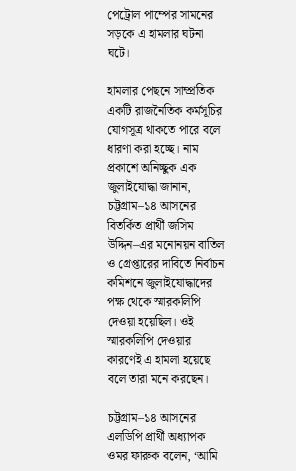পেট্রোল পাম্পের সামনের সড়কে এ হামলার ঘটনা ঘটে।

হামলার পেছনে সাম্প্রতিক একটি রাজনৈতিক কর্মসূচির যোগসূত্র থাকতে পারে বলে ধারণা করা হচ্ছে। নাম প্রকাশে অনিচ্ছুক এক জুলাইযোদ্ধা জানান, চট্টগ্রাম–১৪ আসনের বিতর্কিত প্রার্থী জসিম উদ্দিন–এর মনোনয়ন বাতিল ও গ্রেপ্তারের দাবিতে নির্বাচন কমিশনে জুলাইযোদ্ধাদের পক্ষ থেকে স্মারকলিপি দেওয়া হয়েছিল। ওই স্মারকলিপি দেওয়ার কারণেই এ হামলা হয়েছে বলে তারা মনে করছেন।

চট্টগ্রাম–১৪ আসনের এলডিপি প্রার্থী অধ্যাপক ওমর ফারুক বলেন, ‘আমি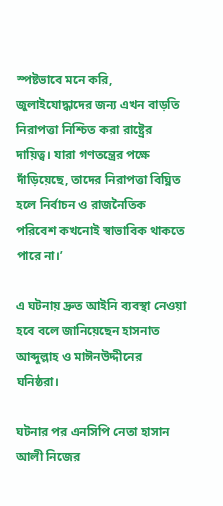স্পষ্টভাবে মনে করি, জুলাইযোদ্ধাদের জন্য এখন বাড়তি নিরাপত্তা নিশ্চিত করা রাষ্ট্রের দায়িত্ব। যারা গণতন্ত্রের পক্ষে দাঁড়িয়েছে, তাদের নিরাপত্তা বিঘ্নিত হলে নির্বাচন ও রাজনৈতিক পরিবেশ কখনোই স্বাভাবিক থাকতে পারে না।’

এ ঘটনায় দ্রুত আইনি ব্যবস্থা নেওয়া হবে বলে জানিয়েছেন হাসনাত আব্দুল্লাহ ও মাঈনউদ্দীনের ঘনিষ্ঠরা।

ঘটনার পর এনসিপি নেতা হাসান আলী নিজের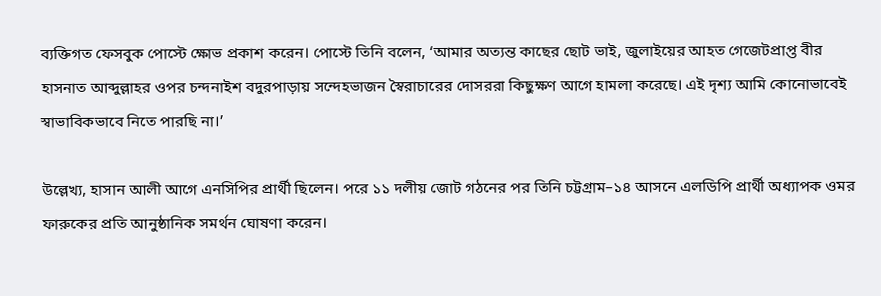ব্যক্তিগত ফেসবুক পোস্টে ক্ষোভ প্রকাশ করেন। পোস্টে তিনি বলেন, ‘আমার অত্যন্ত কাছের ছোট ভাই, জুলাইয়ের আহত গেজেটপ্রাপ্ত বীর হাসনাত আব্দুল্লাহর ওপর চন্দনাইশ বদুরপাড়ায় সন্দেহভাজন স্বৈরাচারের দোসররা কিছুক্ষণ আগে হামলা করেছে। এই দৃশ্য আমি কোনোভাবেই স্বাভাবিকভাবে নিতে পারছি না।’

উল্লেখ্য, হাসান আলী আগে এনসিপির প্রার্থী ছিলেন। পরে ১১ দলীয় জোট গঠনের পর তিনি চট্টগ্রাম–১৪ আসনে এলডিপি প্রার্থী অধ্যাপক ওমর ফারুকের প্রতি আনুষ্ঠানিক সমর্থন ঘোষণা করেন।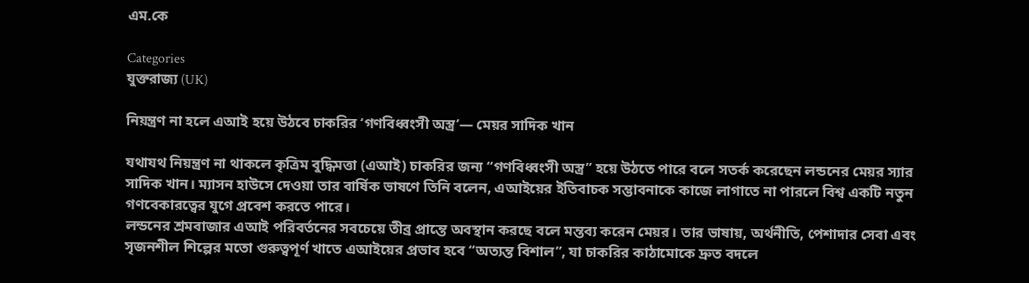এম.কে

Categories
যুক্তরাজ্য (UK)

নিয়ন্ত্রণ না হলে এআই হয়ে উঠবে চাকরির ‘গণবিধ্বংসী অস্ত্র’— মেয়র সাদিক খান

যথাযথ নিয়ন্ত্রণ না থাকলে কৃত্রিম বুদ্ধিমত্তা (এআই) চাকরির জন্য “গণবিধ্বংসী অস্ত্র” হয়ে উঠতে পারে বলে সতর্ক করেছেন লন্ডনের মেয়র স্যার সাদিক খান। ম্যাসন হাউসে দেওয়া তার বার্ষিক ভাষণে তিনি বলেন, এআইয়ের ইতিবাচক সম্ভাবনাকে কাজে লাগাতে না পারলে বিশ্ব একটি নতুন গণবেকারত্বের যুগে প্রবেশ করতে পারে।
লন্ডনের শ্রমবাজার এআই পরিবর্তনের সবচেয়ে তীব্র প্রান্তে অবস্থান করছে বলে মন্তব্য করেন মেয়র। তার ভাষায়, অর্থনীতি, পেশাদার সেবা এবং সৃজনশীল শিল্পের মতো গুরুত্বপূর্ণ খাতে এআইয়ের প্রভাব হবে “অত্যন্ত বিশাল”, যা চাকরির কাঠামোকে দ্রুত বদলে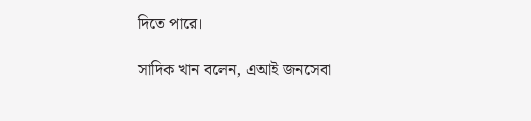দিতে পারে।

সাদিক খান বলেন, এআই জনসেবা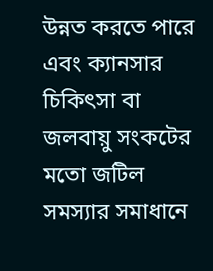উন্নত করতে পারে এবং ক্যানসার চিকিৎসা বা জলবায়ু সংকটের মতো জটিল সমস্যার সমাধানে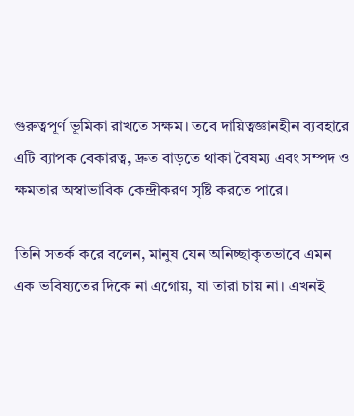গুরুত্বপূর্ণ ভূমিকা রাখতে সক্ষম। তবে দায়িত্বজ্ঞানহীন ব্যবহারে এটি ব্যাপক বেকারত্ব, দ্রুত বাড়তে থাকা বৈষম্য এবং সম্পদ ও ক্ষমতার অস্বাভাবিক কেন্দ্রীকরণ সৃষ্টি করতে পারে।

তিনি সতর্ক করে বলেন, মানুষ যেন অনিচ্ছাকৃতভাবে এমন এক ভবিষ্যতের দিকে না এগোয়, যা তারা চায় না। এখনই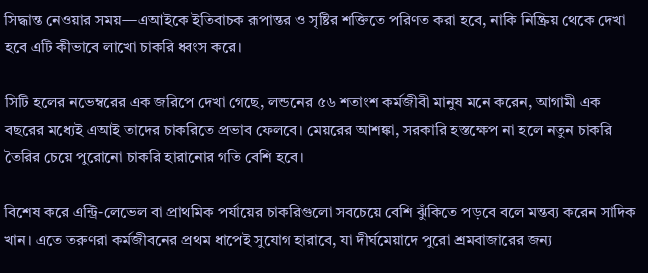সিদ্ধান্ত নেওয়ার সময়—এআইকে ইতিবাচক রূপান্তর ও সৃষ্টির শক্তিতে পরিণত করা হবে, নাকি নিষ্ক্রিয় থেকে দেখা হবে এটি কীভাবে লাখো চাকরি ধ্বংস করে।

সিটি হলের নভেম্বরের এক জরিপে দেখা গেছে, লন্ডনের ৫৬ শতাংশ কর্মজীবী মানুষ মনে করেন, আগামী এক বছরের মধ্যেই এআই তাদের চাকরিতে প্রভাব ফেলবে। মেয়রের আশঙ্কা, সরকারি হস্তক্ষেপ না হলে নতুন চাকরি তৈরির চেয়ে পুরোনো চাকরি হারানোর গতি বেশি হবে।

বিশেষ করে এন্ট্রি-লেভেল বা প্রাথমিক পর্যায়ের চাকরিগুলো সবচেয়ে বেশি ঝুঁকিতে পড়বে বলে মন্তব্য করেন সাদিক খান। এতে তরুণরা কর্মজীবনের প্রথম ধাপেই সুযোগ হারাবে, যা দীর্ঘমেয়াদে পুরো শ্রমবাজারের জন্য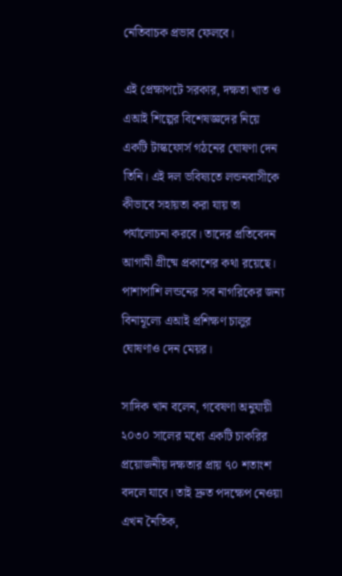নেতিবাচক প্রভাব ফেলবে।

এই প্রেক্ষাপটে সরকার, দক্ষতা খাত ও এআই শিল্পের বিশেষজ্ঞদের নিয়ে একটি টাস্কফোর্স গঠনের ঘোষণা দেন তিনি। এই দল ভবিষ্যতে লন্ডনবাসীকে কীভাবে সহায়তা করা যায় তা পর্যালোচনা করবে। তাদের প্রতিবেদন আগামী গ্রীষ্মে প্রকাশের কথা রয়েছে। পাশাপাশি লন্ডনের সব নাগরিকের জন্য বিনামূল্যে এআই প্রশিক্ষণ চালুর ঘোষণাও দেন মেয়র।

সাদিক খান বলেন, গবেষণা অনুযায়ী ২০৩০ সালের মধ্যে একটি চাকরির প্রয়োজনীয় দক্ষতার প্রায় ৭০ শতাংশ বদলে যাবে। তাই দ্রুত পদক্ষেপ নেওয়া এখন নৈতিক,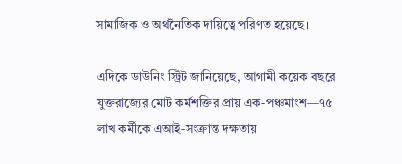সামাজিক ও অর্থনৈতিক দায়িত্বে পরিণত হয়েছে।

এদিকে ডাউনিং স্ট্রিট জানিয়েছে, আগামী কয়েক বছরে যুক্তরাজ্যের মোট কর্মশক্তির প্রায় এক-পঞ্চমাংশ—৭৫ লাখ কর্মীকে এআই-সংক্রান্ত দক্ষতায়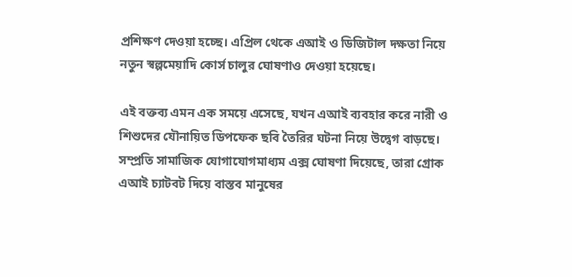প্রশিক্ষণ দেওয়া হচ্ছে। এপ্রিল থেকে এআই ও ডিজিটাল দক্ষতা নিয়ে নতুন স্বল্পমেয়াদি কোর্স চালুর ঘোষণাও দেওয়া হয়েছে।

এই বক্তব্য এমন এক সময়ে এসেছে, যখন এআই ব্যবহার করে নারী ও শিশুদের যৌনায়িত ডিপফেক ছবি তৈরির ঘটনা নিয়ে উদ্বেগ বাড়ছে। সম্প্রতি সামাজিক যোগাযোগমাধ্যম এক্স ঘোষণা দিয়েছে, তারা গ্রোক এআই চ্যাটবট দিয়ে বাস্তব মানুষের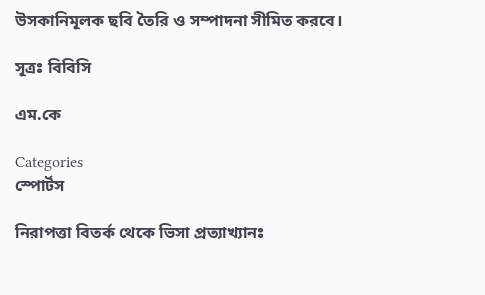উসকানিমূলক ছবি তৈরি ও সম্পাদনা সীমিত করবে।

সূত্রঃ বিবিসি

এম.কে

Categories
স্পোর্টস

নিরাপত্তা বিতর্ক থেকে ভিসা প্রত্যাখ্যানঃ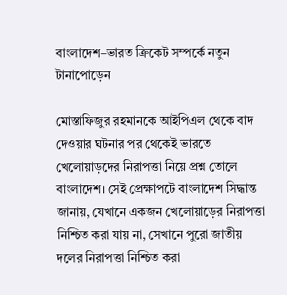বাংলাদেশ–ভারত ক্রিকেট সম্পর্কে নতুন টানাপোড়েন

মোস্তাফিজুর রহমানকে আইপিএল থেকে বাদ দেওয়ার ঘটনার পর থেকেই ভারতে খেলোয়াড়দের নিরাপত্তা নিয়ে প্রশ্ন তোলে বাংলাদেশ। সেই প্রেক্ষাপটে বাংলাদেশ সিদ্ধান্ত জানায়, যেখানে একজন খেলোয়াড়ের নিরাপত্তা নিশ্চিত করা যায় না, সেখানে পুরো জাতীয় দলের নিরাপত্তা নিশ্চিত করা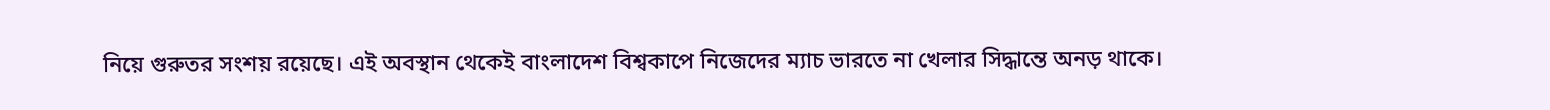নিয়ে গুরুতর সংশয় রয়েছে। এই অবস্থান থেকেই বাংলাদেশ বিশ্বকাপে নিজেদের ম্যাচ ভারতে না খেলার সিদ্ধান্তে অনড় থাকে।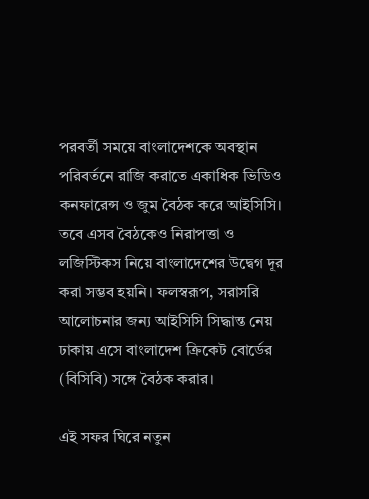পরবর্তী সময়ে বাংলাদেশকে অবস্থান পরিবর্তনে রাজি করাতে একাধিক ভিডিও কনফারেন্স ও জুম বৈঠক করে আইসিসি। তবে এসব বৈঠকেও নিরাপত্তা ও লজিস্টিকস নিয়ে বাংলাদেশের উদ্বেগ দূর করা সম্ভব হয়নি। ফলস্বরূপ, সরাসরি আলোচনার জন্য আইসিসি সিদ্ধান্ত নেয় ঢাকায় এসে বাংলাদেশ ক্রিকেট বোর্ডের (বিসিবি) সঙ্গে বৈঠক করার।

এই সফর ঘিরে নতুন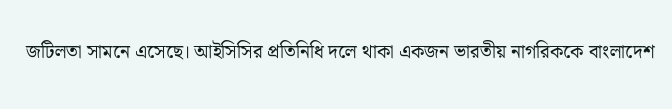জটিলতা সামনে এসেছে। আইসিসির প্রতিনিধি দলে থাকা একজন ভারতীয় নাগরিককে বাংলাদেশ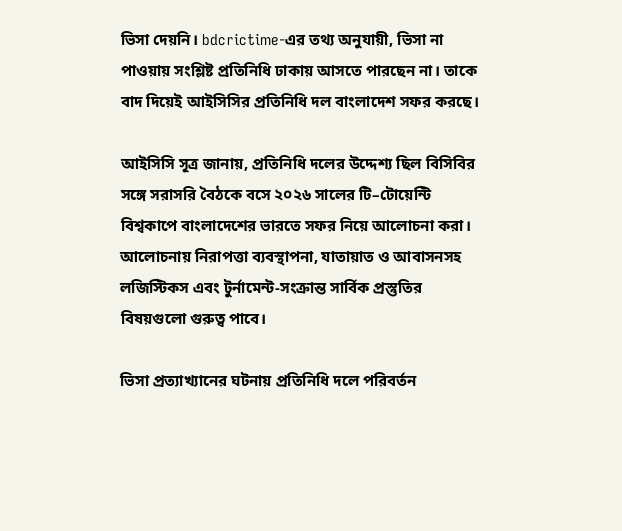ভিসা দেয়নি। bdcrictime-এর তথ্য অনুযায়ী, ভিসা না পাওয়ায় সংশ্লিষ্ট প্রতিনিধি ঢাকায় আসতে পারছেন না। তাকে বাদ দিয়েই আইসিসির প্রতিনিধি দল বাংলাদেশ সফর করছে।

আইসিসি সূত্র জানায়, প্রতিনিধি দলের উদ্দেশ্য ছিল বিসিবির সঙ্গে সরাসরি বৈঠকে বসে ২০২৬ সালের টি–টোয়েন্টি বিশ্বকাপে বাংলাদেশের ভারতে সফর নিয়ে আলোচনা করা। আলোচনায় নিরাপত্তা ব্যবস্থাপনা, যাতায়াত ও আবাসনসহ লজিস্টিকস এবং টুর্নামেন্ট-সংক্রান্ত সার্বিক প্রস্তুতির বিষয়গুলো গুরুত্ব পাবে।

ভিসা প্রত্যাখ্যানের ঘটনায় প্রতিনিধি দলে পরিবর্তন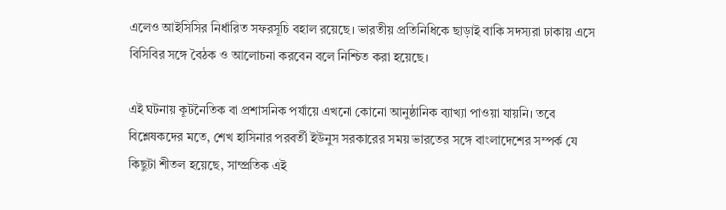এলেও আইসিসির নির্ধারিত সফরসূচি বহাল রয়েছে। ভারতীয় প্রতিনিধিকে ছাড়াই বাকি সদস্যরা ঢাকায় এসে বিসিবির সঙ্গে বৈঠক ও আলোচনা করবেন বলে নিশ্চিত করা হয়েছে।

এই ঘটনায় কূটনৈতিক বা প্রশাসনিক পর্যায়ে এখনো কোনো আনুষ্ঠানিক ব্যাখ্যা পাওয়া যায়নি। তবে বিশ্লেষকদের মতে, শেখ হাসিনার পরবর্তী ইউনুস সরকারের সময় ভারতের সঙ্গে বাংলাদেশের সম্পর্ক যে কিছুটা শীতল হয়েছে, সাম্প্রতিক এই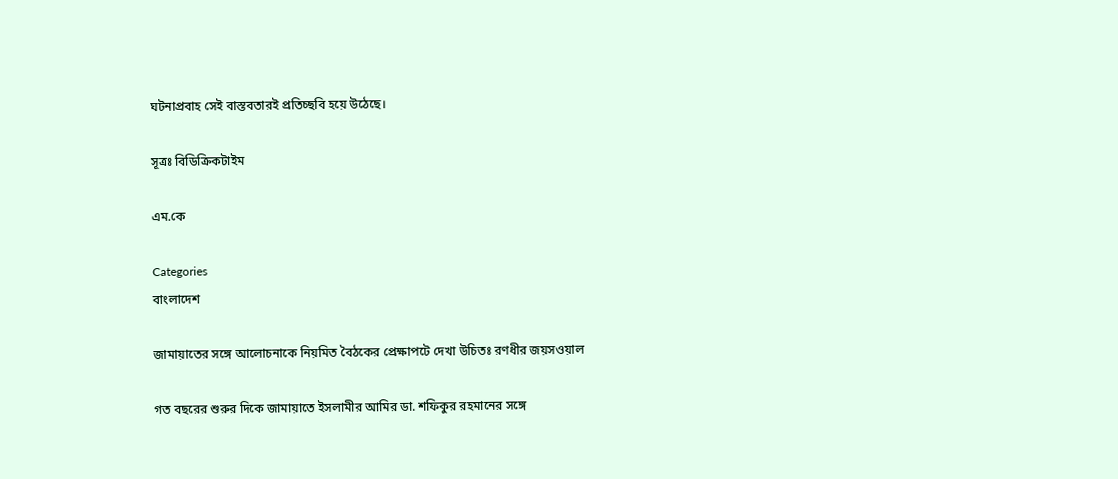ঘটনাপ্রবাহ সেই বাস্তবতারই প্রতিচ্ছবি হয়ে উঠেছে।

সূত্রঃ বিডিক্রিকটাইম

এম.কে

Categories
বাংলাদেশ

জামায়াতের সঙ্গে আলোচনাকে নিয়মিত বৈঠকের প্রেক্ষাপটে দেখা উচিতঃ রণধীর জয়সওয়াল

গত বছরের শুরুর দিকে জামায়াতে ইসলামীর আমির ডা. শফিকুর রহমানের সঙ্গে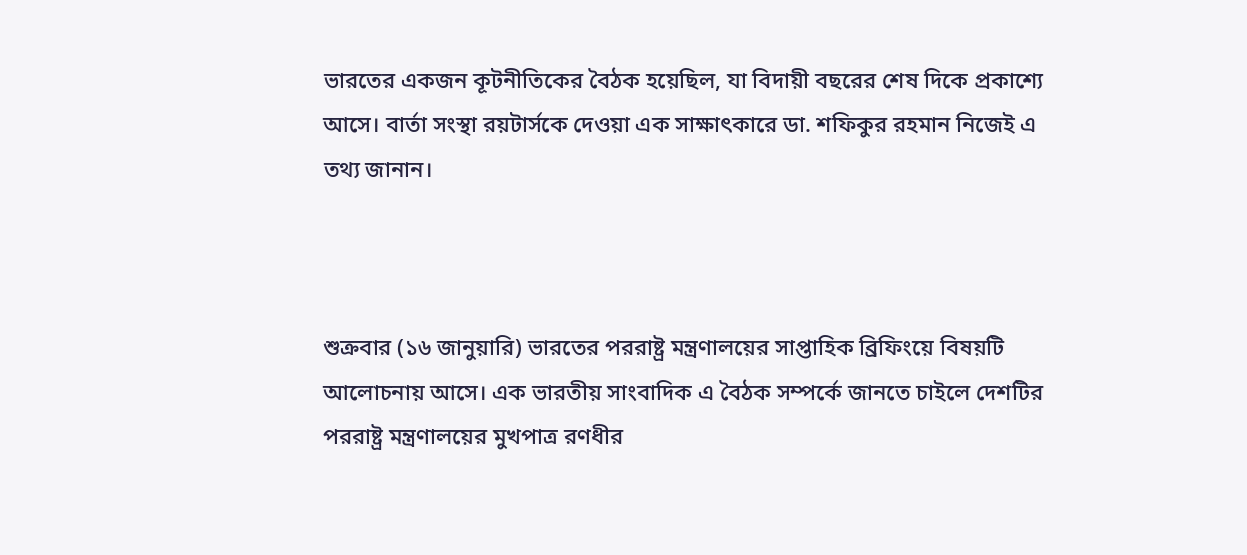ভারতের একজন কূটনীতিকের বৈঠক হয়েছিল, যা বিদায়ী বছরের শেষ দিকে প্রকাশ্যে আসে। বার্তা সংস্থা রয়টার্সকে দেওয়া এক সাক্ষাৎকারে ডা. শফিকুর রহমান নিজেই এ তথ্য জানান।



শুক্রবার (১৬ জানুয়ারি) ভারতের পররাষ্ট্র মন্ত্রণালয়ের সাপ্তাহিক ব্রিফিংয়ে বিষয়টি আলোচনায় আসে। এক ভারতীয় সাংবাদিক এ বৈঠক সম্পর্কে জানতে চাইলে দেশটির পররাষ্ট্র মন্ত্রণালয়ের মুখপাত্র রণধীর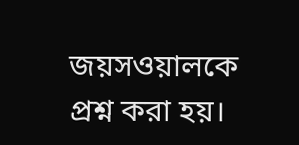জয়সওয়ালকে প্রশ্ন করা হয়।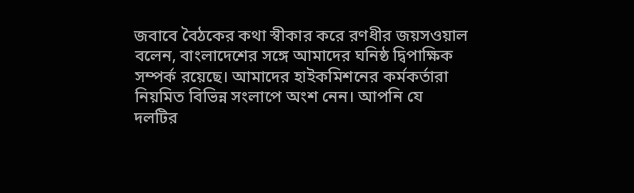জবাবে বৈঠকের কথা স্বীকার করে রণধীর জয়সওয়াল বলেন, বাংলাদেশের সঙ্গে আমাদের ঘনিষ্ঠ দ্বিপাক্ষিক সম্পর্ক রয়েছে। আমাদের হাইকমিশনের কর্মকর্তারা নিয়মিত বিভিন্ন সংলাপে অংশ নেন। আপনি যে দলটির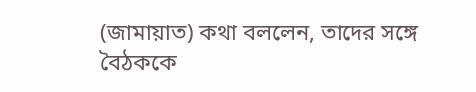(জামায়াত) কথা বললেন, তাদের সঙ্গে বৈঠককে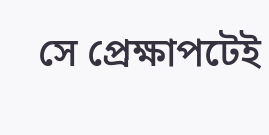সে প্রেক্ষাপটেই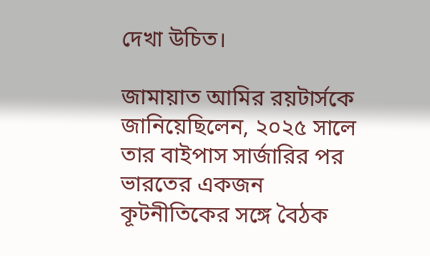দেখা উচিত।

জামায়াত আমির রয়টার্সকে জানিয়েছিলেন, ২০২৫ সালে তার বাইপাস সার্জারির পর ভারতের একজন কূটনীতিকের সঙ্গে বৈঠক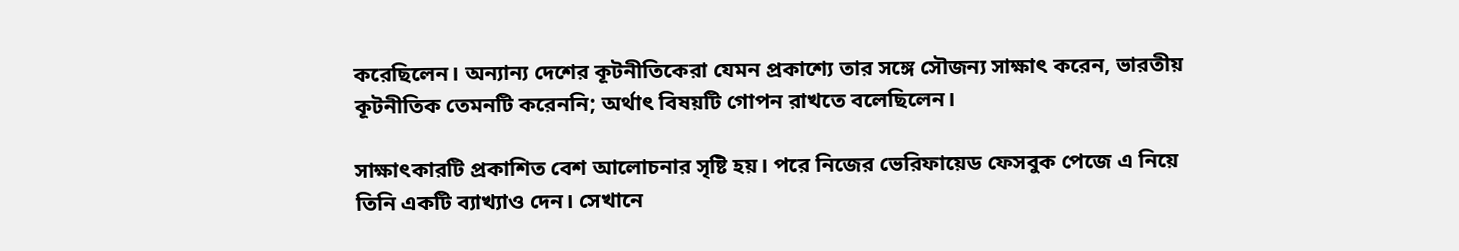করেছিলেন। অন্যান্য দেশের কূটনীতিকেরা যেমন প্রকাশ্যে তার সঙ্গে সৌজন্য সাক্ষাৎ করেন, ভারতীয় কূটনীতিক তেমনটি করেননি; অর্থাৎ বিষয়টি গোপন রাখতে বলেছিলেন।

সাক্ষাৎকারটি প্রকাশিত বেশ আলোচনার সৃষ্টি হয়। পরে নিজের ভেরিফায়েড ফেসবুক পেজে এ নিয়ে তিনি একটি ব্যাখ্যাও দেন। সেখানে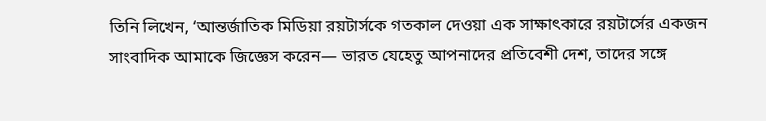তিনি লিখেন, ‘আন্তর্জাতিক মিডিয়া রয়টার্সকে গতকাল দেওয়া এক সাক্ষাৎকারে রয়টার্সের একজন সাংবাদিক আমাকে জিজ্ঞেস করেন— ভারত যেহেতু আপনাদের প্রতিবেশী দেশ, তাদের সঙ্গে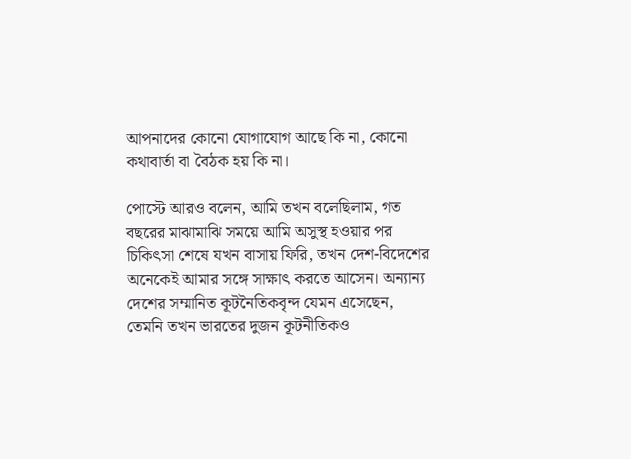আপনাদের কোনো যোগাযোগ আছে কি না, কোনো কথাবার্তা বা বৈঠক হয় কি না।

পোস্টে আরও বলেন, আমি তখন বলেছিলাম, গত বছরের মাঝামাঝি সময়ে আমি অসুস্থ হওয়ার পর চিকিৎসা শেষে যখন বাসায় ফিরি, তখন দেশ-বিদেশের অনেকেই আমার সঙ্গে সাক্ষাৎ করতে আসেন। অন্যান্য দেশের সম্মানিত কূটনৈতিকবৃন্দ যেমন এসেছেন, তেমনি তখন ভারতের দুজন কূটনীতিকও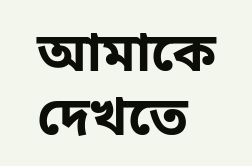আমাকে দেখতে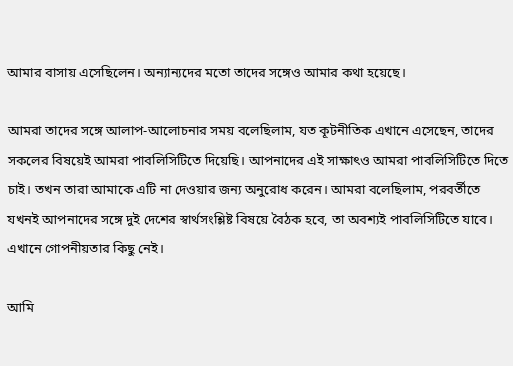আমার বাসায় এসেছিলেন। অন্যান্যদের মতো তাদের সঙ্গেও আমার কথা হয়েছে।

আমরা তাদের সঙ্গে আলাপ-আলোচনার সময় বলেছিলাম, যত কূটনীতিক এখানে এসেছেন, তাদের সকলের বিষয়েই আমরা পাবলিসিটিতে দিয়েছি। আপনাদের এই সাক্ষাৎও আমরা পাবলিসিটিতে দিতে চাই। তখন তারা আমাকে এটি না দেওয়ার জন্য অনুরোধ করেন। আমরা বলেছিলাম, পরবর্তীতে যখনই আপনাদের সঙ্গে দুই দেশের স্বার্থসংশ্লিষ্ট বিষয়ে বৈঠক হবে, তা অবশ্যই পাবলিসিটিতে যাবে। এখানে গোপনীয়তার কিছু নেই।

আমি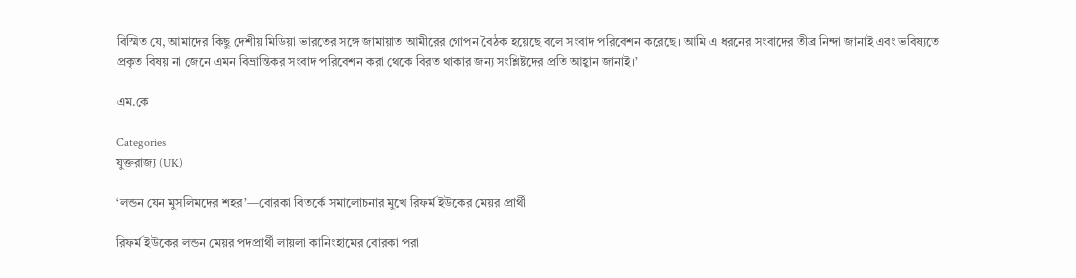বিস্মিত যে, আমাদের কিছু দেশীয় মিডিয়া ভারতের সঙ্গে জামায়াত আমীরের গোপন বৈঠক হয়েছে বলে সংবাদ পরিবেশন করেছে। আমি এ ধরনের সংবাদের তীব্র নিন্দা জানাই এবং ভবিষ্যতে প্রকৃত বিষয় না জেনে এমন বিভ্রান্তিকর সংবাদ পরিবেশন করা থেকে বিরত থাকার জন্য সংশ্লিষ্টদের প্রতি আহ্বান জানাই।’

এম.কে

Categories
যুক্তরাজ্য (UK)

‘লন্ডন যেন মুসলিমদের শহর’—বোরকা বিতর্কে সমালোচনার মুখে রিফর্ম ইউকের মেয়র প্রার্থী

রিফর্ম ইউকের লন্ডন মেয়র পদপ্রার্থী লায়লা কানিংহামের বোরকা পরা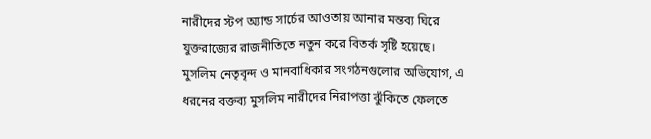নারীদের স্টপ অ্যান্ড সার্চের আওতায় আনার মন্তব্য ঘিরে যুক্তরাজ্যের রাজনীতিতে নতুন করে বিতর্ক সৃষ্টি হয়েছে। মুসলিম নেতৃবৃন্দ ও মানবাধিকার সংগঠনগুলোর অভিযোগ, এ ধরনের বক্তব্য মুসলিম নারীদের নিরাপত্তা ঝুঁকিতে ফেলতে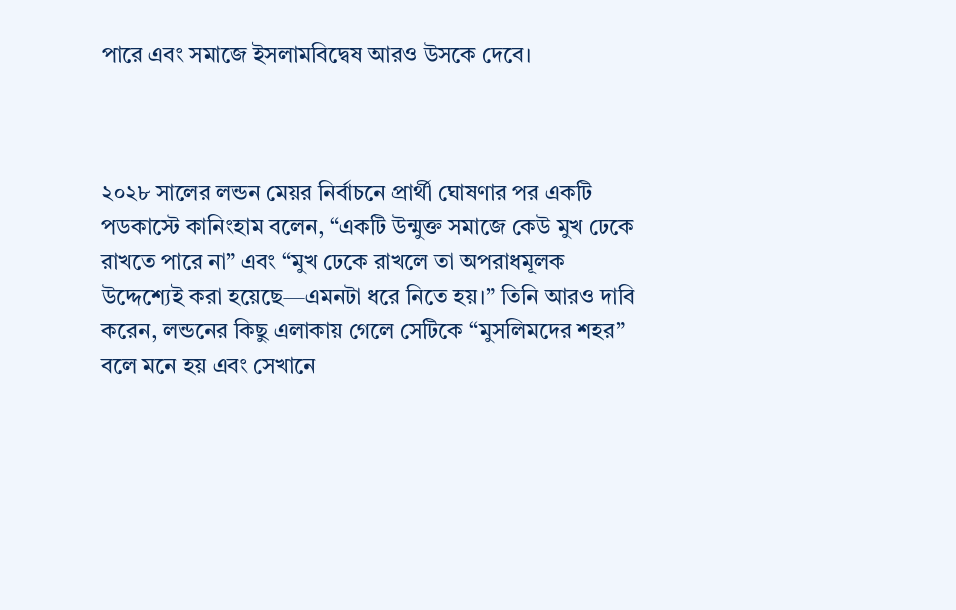পারে এবং সমাজে ইসলামবিদ্বেষ আরও উসকে দেবে।



২০২৮ সালের লন্ডন মেয়র নির্বাচনে প্রার্থী ঘোষণার পর একটি পডকাস্টে কানিংহাম বলেন, “একটি উন্মুক্ত সমাজে কেউ মুখ ঢেকে রাখতে পারে না” এবং “মুখ ঢেকে রাখলে তা অপরাধমূলক উদ্দেশ্যেই করা হয়েছে—এমনটা ধরে নিতে হয়।” তিনি আরও দাবি করেন, লন্ডনের কিছু এলাকায় গেলে সেটিকে “মুসলিমদের শহর” বলে মনে হয় এবং সেখানে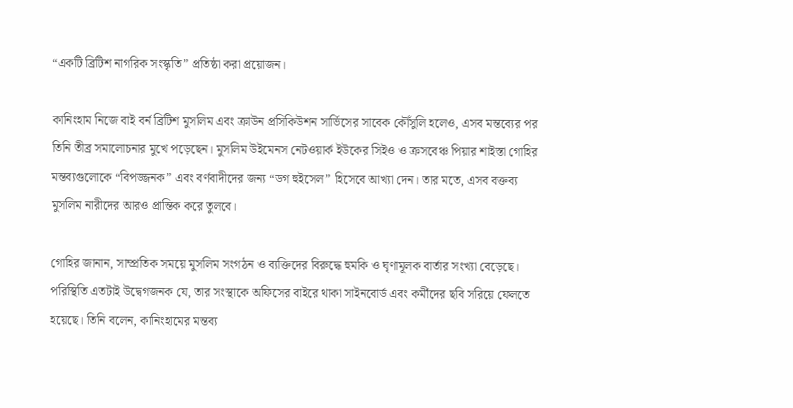“একটি ব্রিটিশ নাগরিক সংস্কৃতি” প্রতিষ্ঠা করা প্রয়োজন।

কানিংহাম নিজে বাই বর্ন ব্রিটিশ মুসলিম এবং ক্রাউন প্রসিকিউশন সার্ভিসের সাবেক কৌঁসুলি হলেও, এসব মন্তব্যের পর তিনি তীব্র সমালোচনার মুখে পড়েছেন। মুসলিম উইমেনস নেটওয়ার্ক ইউকের সিইও ও ক্রসবেঞ্চ পিয়ার শাইস্তা গোহির মন্তব্যগুলোকে “বিপজ্জনক” এবং বর্ণবাদীদের জন্য “ডগ হুইসেল” হিসেবে আখ্যা দেন। তার মতে, এসব বক্তব্য মুসলিম নারীদের আরও প্রান্তিক করে তুলবে।

গোহির জানান, সাম্প্রতিক সময়ে মুসলিম সংগঠন ও ব্যক্তিদের বিরুদ্ধে হুমকি ও ঘৃণামূলক বার্তার সংখ্যা বেড়েছে। পরিস্থিতি এতটাই উদ্বেগজনক যে, তার সংস্থাকে অফিসের বাইরে থাকা সাইনবোর্ড এবং কর্মীদের ছবি সরিয়ে ফেলতে হয়েছে। তিনি বলেন, কানিংহামের মন্তব্য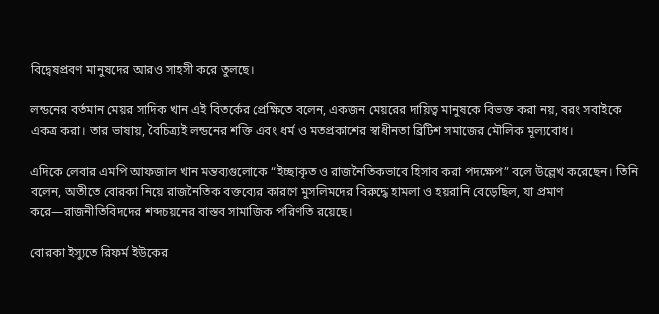বিদ্বেষপ্রবণ মানুষদের আরও সাহসী করে তুলছে।

লন্ডনের বর্তমান মেয়র সাদিক খান এই বিতর্কের প্রেক্ষিতে বলেন, একজন মেয়রের দায়িত্ব মানুষকে বিভক্ত করা নয়, বরং সবাইকে একত্র করা। তার ভাষায়, বৈচিত্র্যই লন্ডনের শক্তি এবং ধর্ম ও মতপ্রকাশের স্বাধীনতা ব্রিটিশ সমাজের মৌলিক মূল্যবোধ।

এদিকে লেবার এমপি আফজাল খান মন্তব্যগুলোকে “ইচ্ছাকৃত ও রাজনৈতিকভাবে হিসাব করা পদক্ষেপ” বলে উল্লেখ করেছেন। তিনি বলেন, অতীতে বোরকা নিয়ে রাজনৈতিক বক্তব্যের কারণে মুসলিমদের বিরুদ্ধে হামলা ও হয়রানি বেড়েছিল, যা প্রমাণ করে—রাজনীতিবিদদের শব্দচয়নের বাস্তব সামাজিক পরিণতি রয়েছে।

বোরকা ইস্যুতে রিফর্ম ইউকের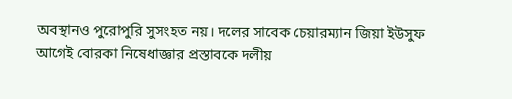অবস্থানও পুরোপুরি সুসংহত নয়। দলের সাবেক চেয়ারম্যান জিয়া ইউসুফ আগেই বোরকা নিষেধাজ্ঞার প্রস্তাবকে দলীয়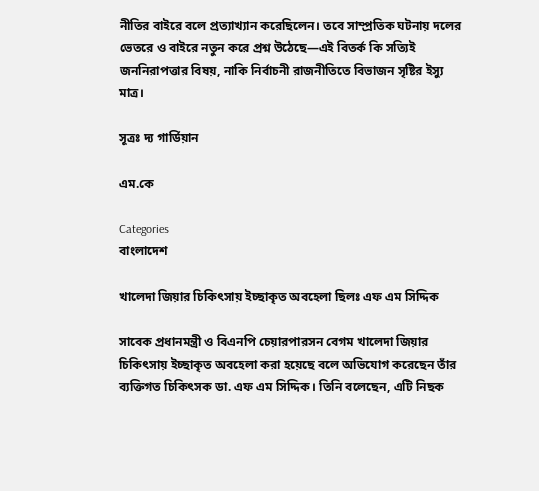নীতির বাইরে বলে প্রত্যাখ্যান করেছিলেন। তবে সাম্প্রতিক ঘটনায় দলের ভেতরে ও বাইরে নতুন করে প্রশ্ন উঠেছে—এই বিতর্ক কি সত্যিই জননিরাপত্তার বিষয়, নাকি নির্বাচনী রাজনীতিতে বিভাজন সৃষ্টির ইস্যু মাত্র।

সূত্রঃ দ্য গার্ডিয়ান

এম.কে

Categories
বাংলাদেশ

খালেদা জিয়ার চিকিৎসায় ইচ্ছাকৃত অবহেলা ছিলঃ এফ এম সিদ্দিক

সাবেক প্রধানমন্ত্রী ও বিএনপি চেয়ারপারসন বেগম খালেদা জিয়ার চিকিৎসায় ইচ্ছাকৃত অবহেলা করা হয়েছে বলে অভিযোগ করেছেন তাঁর ব্যক্তিগত চিকিৎসক ডা. এফ এম সিদ্দিক। তিনি বলেছেন, এটি নিছক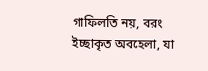গাফিলতি নয়, বরং ইচ্ছাকৃত অবহেলা, যা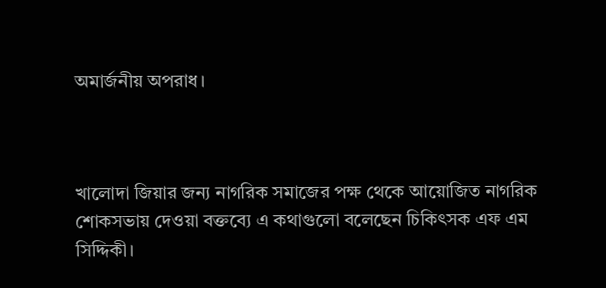অমার্জনীয় অপরাধ।



খালোদা জিয়ার জন্য নাগরিক সমাজের পক্ষ থেকে আয়োজিত নাগরিক শোকসভায় দেওয়া বক্তব্যে এ কথাগুলো বলেছেন চিকিৎসক এফ এম সিদ্দিকী।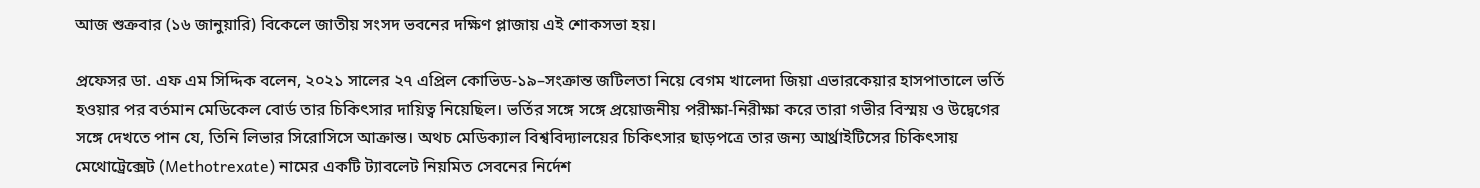আজ শুক্রবার (১৬ জানুয়ারি) বিকেলে জাতীয় সংসদ ভবনের দক্ষিণ প্লাজায় এই শোকসভা হয়।

প্রফেসর ডা. এফ এম সিদ্দিক বলেন, ২০২১ সালের ২৭ এপ্রিল কোভিড-১৯–সংক্রান্ত জটিলতা নিয়ে বেগম খালেদা জিয়া এভারকেয়ার হাসপাতালে ভর্তি হওয়ার পর বর্তমান মেডিকেল বোর্ড তার চিকিৎসার দায়িত্ব নিয়েছিল। ভর্তির সঙ্গে সঙ্গে প্রয়োজনীয় পরীক্ষা-নিরীক্ষা করে তারা গভীর বিস্ময় ও উদ্বেগের সঙ্গে দেখতে পান যে, তিনি লিভার সিরোসিসে আক্রান্ত। অথচ মেডিক্যাল বিশ্ববিদ্যালয়ের চিকিৎসার ছাড়পত্রে তার জন্য আর্থ্রাইটিসের চিকিৎসায় মেথোট্রেক্সেট (Methotrexate) নামের একটি ট্যাবলেট নিয়মিত সেবনের নির্দেশ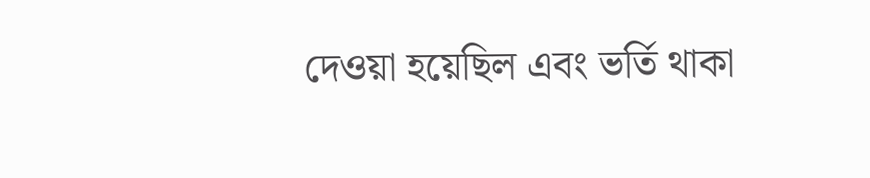দেওয়া হয়েছিল এবং ভর্তি থাকা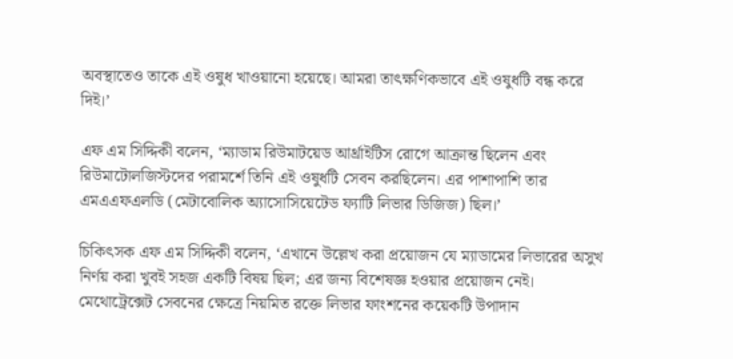অবস্থাতেও তাকে এই ওষুধ খাওয়ানো হয়েছে। আমরা তাৎক্ষণিকভাবে এই ওষুধটি বন্ধ করে দিই।’

এফ এম সিদ্দিকী বলেন, ‘ম্যাডাম রিউমাটয়েড আর্থ্রাইটিস রোগে আক্রান্ত ছিলেন এবং রিউমাটোলজিস্টদের পরামর্শে তিনি এই ওষুধটি সেবন করছিলেন। এর পাশাপাশি তার এমএএফএলডি (মেটাবোলিক অ্যাসোসিয়েটেড ফ্যাটি লিভার ডিজিজ) ছিল।’

চিকিৎসক এফ এম সিদ্দিকী বলেন, ‘এখানে উল্লেখ করা প্রয়োজন যে ম্যাডামের লিভারের অসুখ নির্ণয় করা খুবই সহজ একটি বিষয় ছিল; এর জন্য বিশেষজ্ঞ হওয়ার প্রয়োজন নেই। মেথোট্রেক্সেট সেবনের ক্ষেত্রে নিয়মিত রক্তে লিভার ফাংশনের কয়েকটি উপাদান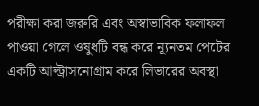পরীক্ষা করা জরুরি এবং অস্বাভাবিক ফলাফল পাওয়া গেলে ওষুধটি বন্ধ করে ন্যূনতম পেটের একটি আল্ট্রাসনোগ্রাম করে লিভারের অবস্থা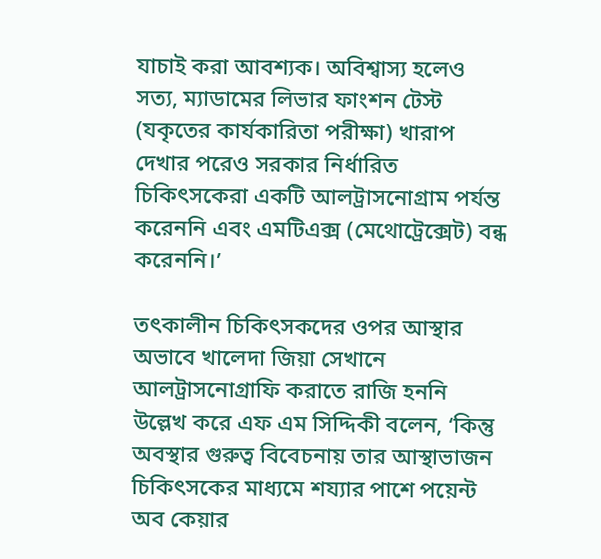যাচাই করা আবশ্যক। অবিশ্বাস্য হলেও সত্য, ম্যাডামের লিভার ফাংশন টেস্ট (যকৃতের কার্যকারিতা পরীক্ষা) খারাপ দেখার পরেও সরকার নির্ধারিত চিকিৎসকেরা একটি আলট্রাসনোগ্রাম পর্যন্ত করেননি এবং এমটিএক্স (মেথোট্রেক্সেট) বন্ধ করেননি।’

তৎকালীন চিকিৎসকদের ওপর আস্থার অভাবে খালেদা জিয়া সেখানে আলট্রাসনোগ্রাফি করাতে রাজি হননি উল্লেখ করে এফ এম সিদ্দিকী বলেন, ‘কিন্তু অবস্থার গুরুত্ব বিবেচনায় তার আস্থাভাজন চিকিৎসকের মাধ্যমে শয্যার পাশে পয়েন্ট অব কেয়ার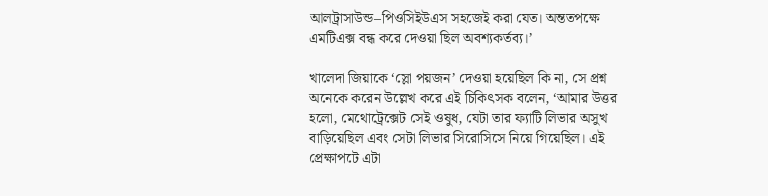আলট্রাসাউন্ড–পিওসিইউএস সহজেই করা যেত। অন্ততপক্ষে এমটিএক্স বন্ধ করে দেওয়া ছিল অবশ্যকর্তব্য।’

খালেদা জিয়াকে ‘স্লো পয়জন’ দেওয়া হয়েছিল কি না, সে প্রশ্ন অনেকে করেন উল্লেখ করে এই চিকিৎসক বলেন, ‘আমার উত্তর হলো, মেথোট্রেক্সেট সেই ওষুধ, যেটা তার ফ্যাটি লিভার অসুখ বাড়িয়েছিল এবং সেটা লিভার সিরোসিসে নিয়ে গিয়েছিল। এই প্রেক্ষাপটে এটা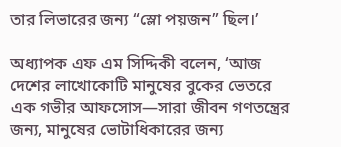তার লিভারের জন্য “স্লো পয়জন” ছিল।’

অধ্যাপক এফ এম সিদ্দিকী বলেন, ‘আজ দেশের লাখোকোটি মানুষের বুকের ভেতরে এক গভীর আফসোস—সারা জীবন গণতন্ত্রের জন্য, মানুষের ভোটাধিকারের জন্য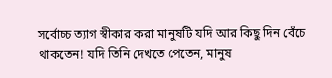সর্বোচ্চ ত্যাগ স্বীকার করা মানুষটি যদি আর কিছু দিন বেঁচে থাকতেন! যদি তিনি দেখতে পেতেন, মানুষ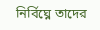নির্বিঘ্নে তাদের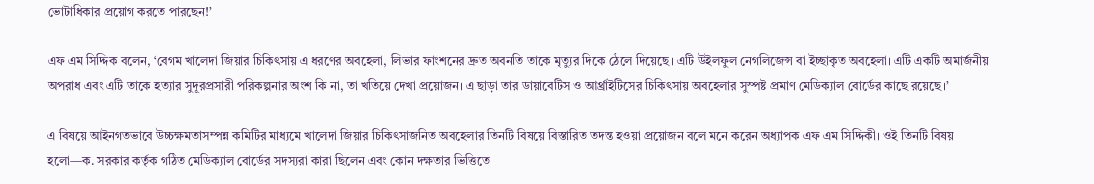ভোটাধিকার প্রয়োগ করতে পারছেন!’

এফ এম সিদ্দিক বলেন, ‘বেগম খালেদা জিয়ার চিকিৎসায় এ ধরণের অবহেলা, লিভার ফাংশনের দ্রুত অবনতি তাকে মৃত্যুর দিকে ঠেলে দিয়েছে। এটি উইলফুল নেগলিজেন্স বা ইচ্ছাকৃত অবহেলা। এটি একটি অমার্জনীয় অপরাধ এবং এটি তাকে হত্যার সুদূরপ্রসারী পরিকল্পনার অংশ কি না, তা খতিয়ে দেখা প্রয়োজন। এ ছাড়া তার ডায়াবেটিস ও আর্থ্রাইটিসের চিকিৎসায় অবহেলার সুস্পষ্ট প্রমাণ মেডিক্যাল বোর্ডের কাছে রয়েছে।’

এ বিষয়ে আইনগতভাবে উচ্চক্ষমতাসম্পন্ন কমিটির মাধ্যমে খালেদা জিয়ার চিকিৎসাজনিত অবহেলার তিনটি বিষয়ে বিস্তারিত তদন্ত হওয়া প্রয়োজন বলে মনে করেন অধ্যাপক এফ এম সিদ্দিকী। ওই তিনটি বিষয় হলো—ক. সরকার কর্তৃক গঠিত মেডিক্যাল বোর্ডের সদস্যরা কারা ছিলেন এবং কোন দক্ষতার ভিত্তিতে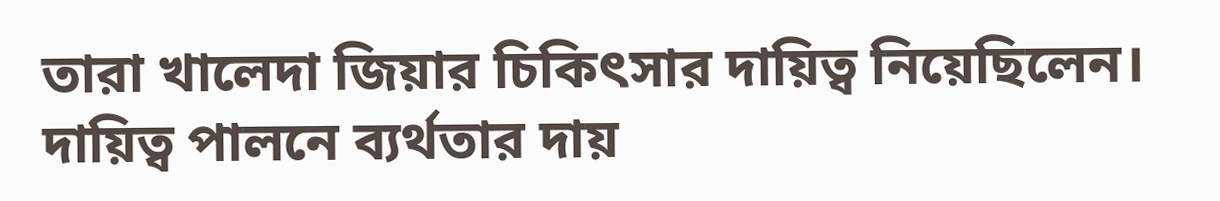তারা খালেদা জিয়ার চিকিৎসার দায়িত্ব নিয়েছিলেন। দায়িত্ব পালনে ব্যর্থতার দায়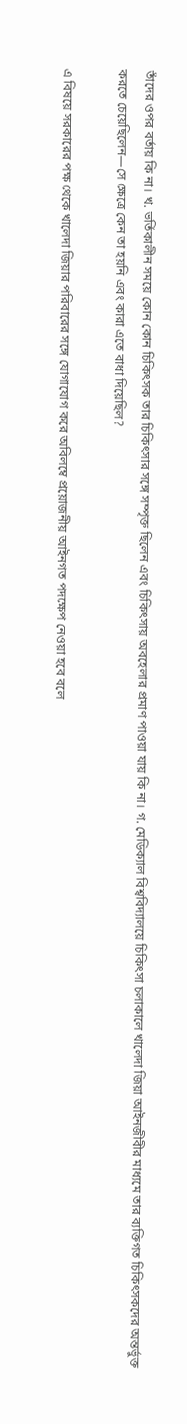তাঁদের ওপর বর্তায় কি না। খ. ভর্তিকালীন সময়ে কোন কোন চিকিৎসক তার চিকিৎসার সঙ্গে সম্পৃক্ত ছিলেন এবং চিকিৎসায় অবহেলার প্রমাণ পাওয়া যায় কি না। গ. মেডিক্যাল বিশ্ববিদ্যালয়ে চিকিৎসা চলাকালে খালেদা জিয়া আইনজীবীর মাধ্যমে তার ব্যক্তিগত চিকিৎসকদের অন্তর্ভুক্ত করতে চেয়েছিলেন—সে ক্ষেত্রে কেন তা হয়নি এবং কারা এতে বাধা দিয়েছিল?

এ বিষয়ে সরকারের পক্ষ থেকে খালেদা জিয়ার পরিবারের সঙ্গে যোগাযোগ করে অবিলম্বে প্রয়োজনীয় আইনগত পদক্ষেপ নেওয়া হবে বলে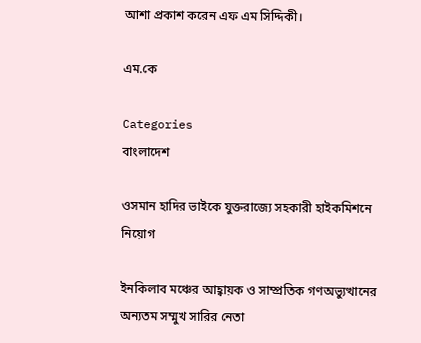আশা প্রকাশ করেন এফ এম সিদ্দিকী।

এম.কে

Categories
বাংলাদেশ

ওসমান হাদির ভাইকে যুক্তরাজ্যে সহকারী হাইকমিশনে নিয়োগ

ইনকিলাব মঞ্চের আহ্বায়ক ও সাম্প্রতিক গণঅভ্যুত্থানের অন্যতম সম্মুখ সারির নেতা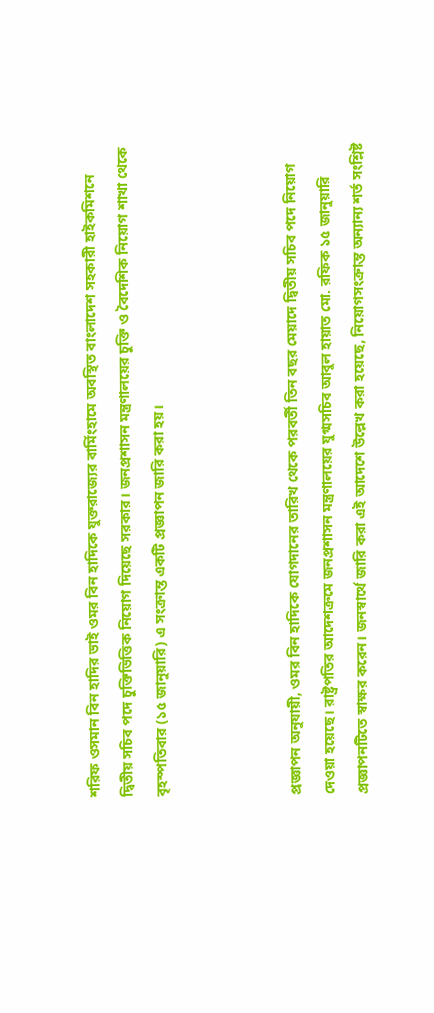শরিফ ওসমান বিন হাদির ভাই ওমর বিন হাদিকে যুক্তরাজ্যের বার্মিংহামে অবস্থিত বাংলাদেশ সহকারী হাইকমিশনে দ্বিতীয় সচিব পদে চুক্তিভিত্তিক নিয়োগ দিয়েছে সরকার। জনপ্রশাসন মন্ত্রণালয়ের চুক্তি ও বৈদেশিক নিয়োগ শাখা থেকে বৃহস্পতিবার (১৫ জানুয়ারি) এ সংক্রান্ত একটি প্রজ্ঞাপন জারি করা হয়।



প্রজ্ঞাপন অনুযায়ী, ওমর বিন হাদিকে যোগদানের তারিখ থেকে পরবর্তী তিন বছর মেয়াদে দ্বিতীয় সচিব পদে নিয়োগ দেওয়া হয়েছে। রাষ্ট্রপতির আদেশক্রমে জনপ্রশাসন মন্ত্রণালয়ের যুগ্মসচিব আবুল হায়াত মো. রফিক ১৫ জানুয়ারি প্রজ্ঞাপনটিতে স্বাক্ষর করেন। জনস্বার্থে জারি করা এই আদেশে উল্লেখ করা হয়েছে, নিয়োগসংক্রান্ত অন্যান্য শর্ত সংশ্লিষ্ট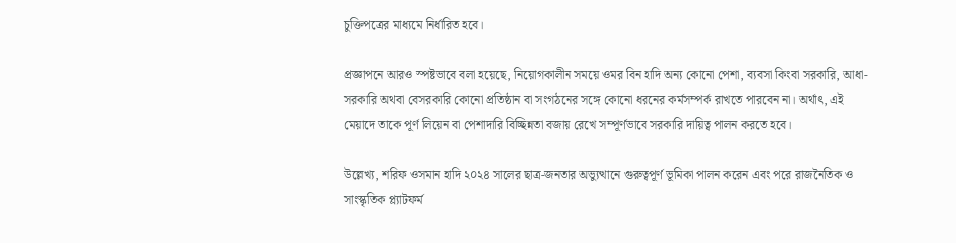চুক্তিপত্রের মাধ্যমে নির্ধারিত হবে।

প্রজ্ঞাপনে আরও স্পষ্টভাবে বলা হয়েছে, নিয়োগকালীন সময়ে ওমর বিন হাদি অন্য কোনো পেশা, ব্যবসা কিংবা সরকারি, আধা-সরকারি অথবা বেসরকারি কোনো প্রতিষ্ঠান বা সংগঠনের সঙ্গে কোনো ধরনের কর্মসম্পর্ক রাখতে পারবেন না। অর্থাৎ, এই মেয়াদে তাকে পূর্ণ লিয়েন বা পেশাদারি বিচ্ছিন্নতা বজায় রেখে সম্পূর্ণভাবে সরকারি দায়িত্ব পালন করতে হবে।

উল্লেখ্য, শরিফ ওসমান হাদি ২০২৪ সালের ছাত্র-জনতার অভ্যুত্থানে গুরুত্বপূর্ণ ভূমিকা পালন করেন এবং পরে রাজনৈতিক ও সাংস্কৃতিক প্ল্যাটফর্ম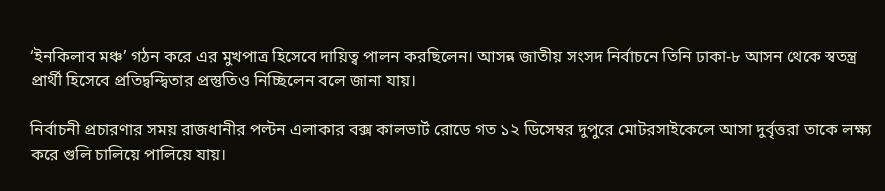‘ইনকিলাব মঞ্চ’ গঠন করে এর মুখপাত্র হিসেবে দায়িত্ব পালন করছিলেন। আসন্ন জাতীয় সংসদ নির্বাচনে তিনি ঢাকা-৮ আসন থেকে স্বতন্ত্র প্রার্থী হিসেবে প্রতিদ্বন্দ্বিতার প্রস্তুতিও নিচ্ছিলেন বলে জানা যায়।

নির্বাচনী প্রচারণার সময় রাজধানীর পল্টন এলাকার বক্স কালভার্ট রোডে গত ১২ ডিসেম্বর দুপুরে মোটরসাইকেলে আসা দুর্বৃত্তরা তাকে লক্ষ্য করে গুলি চালিয়ে পালিয়ে যায়।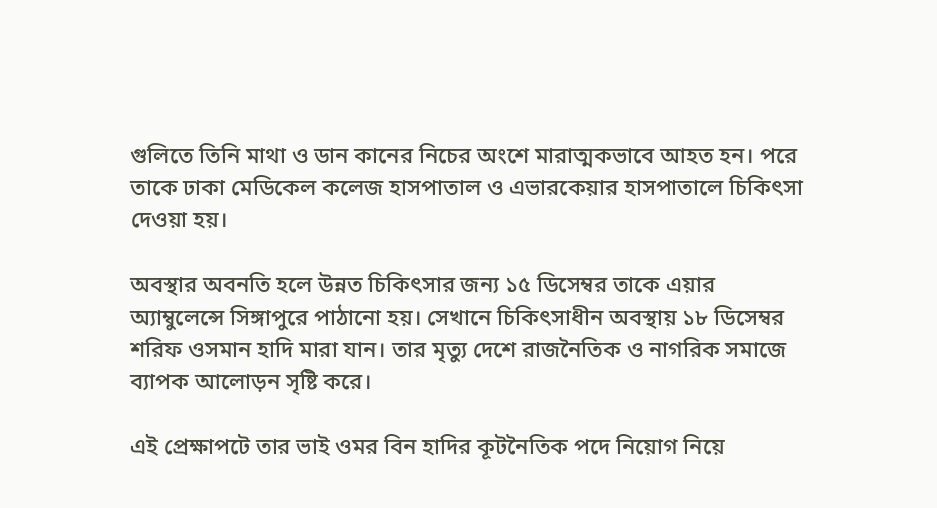গুলিতে তিনি মাথা ও ডান কানের নিচের অংশে মারাত্মকভাবে আহত হন। পরে তাকে ঢাকা মেডিকেল কলেজ হাসপাতাল ও এভারকেয়ার হাসপাতালে চিকিৎসা দেওয়া হয়।

অবস্থার অবনতি হলে উন্নত চিকিৎসার জন্য ১৫ ডিসেম্বর তাকে এয়ার অ্যাম্বুলেন্সে সিঙ্গাপুরে পাঠানো হয়। সেখানে চিকিৎসাধীন অবস্থায় ১৮ ডিসেম্বর শরিফ ওসমান হাদি মারা যান। তার মৃত্যু দেশে রাজনৈতিক ও নাগরিক সমাজে ব্যাপক আলোড়ন সৃষ্টি করে।

এই প্রেক্ষাপটে তার ভাই ওমর বিন হাদির কূটনৈতিক পদে নিয়োগ নিয়ে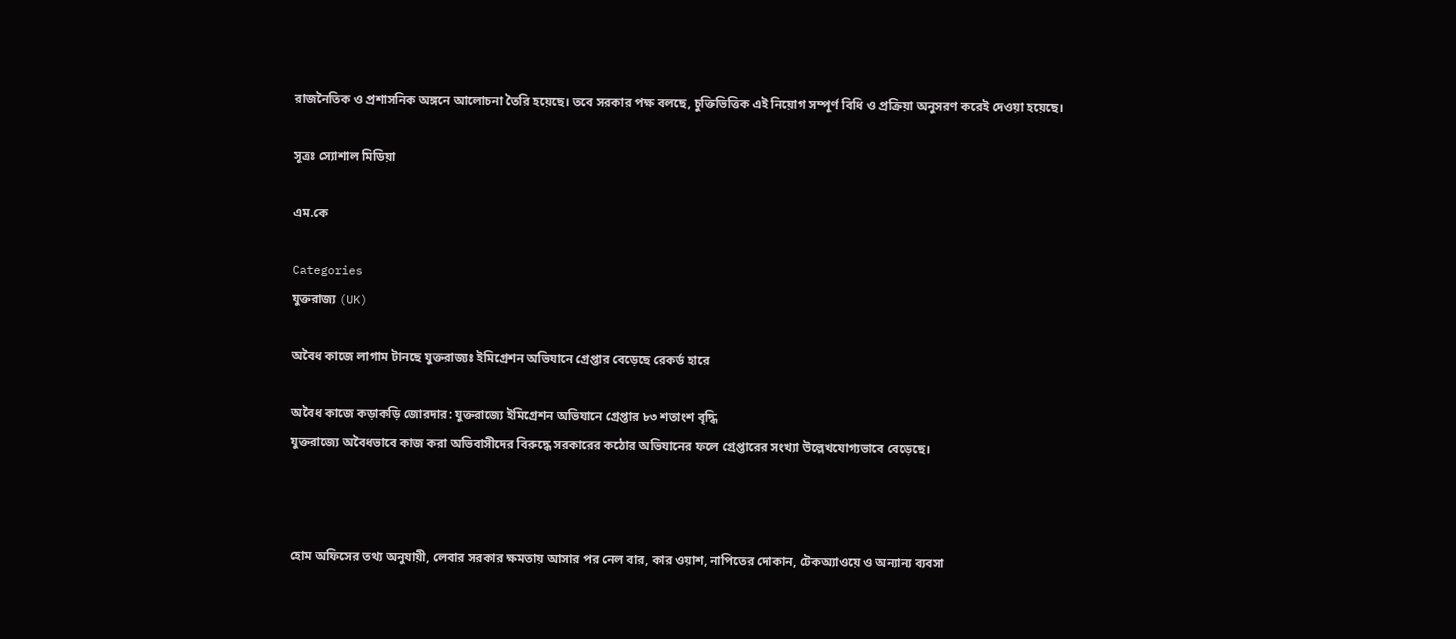রাজনৈতিক ও প্রশাসনিক অঙ্গনে আলোচনা তৈরি হয়েছে। তবে সরকার পক্ষ বলছে, চুক্তিভিত্তিক এই নিয়োগ সম্পূর্ণ বিধি ও প্রক্রিয়া অনুসরণ করেই দেওয়া হয়েছে।

সূত্রঃ স্যোশাল মিডিয়া

এম.কে

Categories
যুক্তরাজ্য (UK)

অবৈধ কাজে লাগাম টানছে যুক্তরাজ্যঃ ইমিগ্রেশন অভিযানে গ্রেপ্তার বেড়েছে রেকর্ড হারে

অবৈধ কাজে কড়াকড়ি জোরদার: যুক্তরাজ্যে ইমিগ্রেশন অভিযানে গ্রেপ্তার ৮৩ শতাংশ বৃদ্ধি
যুক্তরাজ্যে অবৈধভাবে কাজ করা অভিবাসীদের বিরুদ্ধে সরকারের কঠোর অভিযানের ফলে গ্রেপ্তারের সংখ্যা উল্লেখযোগ্যভাবে বেড়েছে।



হোম অফিসের তথ্য অনুযায়ী, লেবার সরকার ক্ষমতায় আসার পর নেল বার, কার ওয়াশ, নাপিতের দোকান, টেকঅ্যাওয়ে ও অন্যান্য ব্যবসা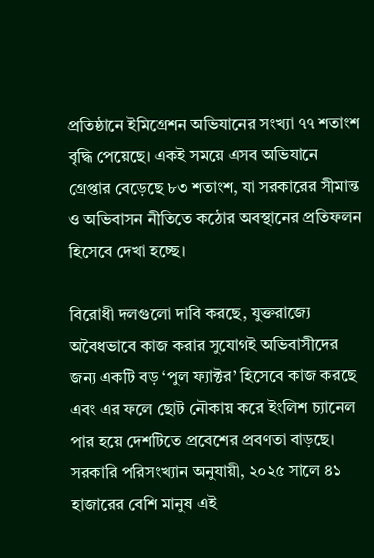প্রতিষ্ঠানে ইমিগ্রেশন অভিযানের সংখ্যা ৭৭ শতাংশ বৃদ্ধি পেয়েছে। একই সময়ে এসব অভিযানে গ্রেপ্তার বেড়েছে ৮৩ শতাংশ, যা সরকারের সীমান্ত ও অভিবাসন নীতিতে কঠোর অবস্থানের প্রতিফলন হিসেবে দেখা হচ্ছে।

বিরোধী দলগুলো দাবি করছে, যুক্তরাজ্যে অবৈধভাবে কাজ করার সুযোগই অভিবাসীদের জন্য একটি বড় ‘পুল ফ্যাক্টর’ হিসেবে কাজ করছে এবং এর ফলে ছোট নৌকায় করে ইংলিশ চ্যানেল পার হয়ে দেশটিতে প্রবেশের প্রবণতা বাড়ছে। সরকারি পরিসংখ্যান অনুযায়ী, ২০২৫ সালে ৪১ হাজারের বেশি মানুষ এই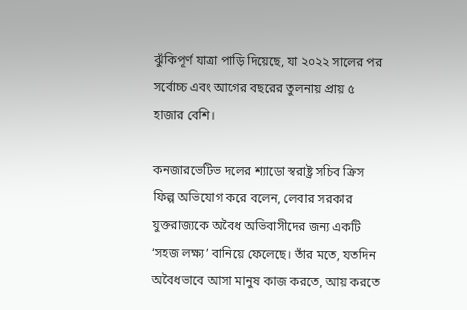ঝুঁকিপূর্ণ যাত্রা পাড়ি দিয়েছে, যা ২০২২ সালের পর সর্বোচ্চ এবং আগের বছরের তুলনায় প্রায় ৫ হাজার বেশি।

কনজারভেটিভ দলের শ্যাডো স্বরাষ্ট্র সচিব ক্রিস ফিল্প অভিযোগ করে বলেন, লেবার সরকার যুক্তরাজ্যকে অবৈধ অভিবাসীদের জন্য একটি ‘সহজ লক্ষ্য’ বানিয়ে ফেলেছে। তাঁর মতে, যতদিন অবৈধভাবে আসা মানুষ কাজ করতে, আয় করতে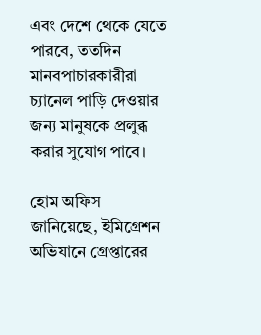এবং দেশে থেকে যেতে পারবে, ততদিন মানবপাচারকারীরা চ্যানেল পাড়ি দেওয়ার জন্য মানুষকে প্রলুব্ধ করার সুযোগ পাবে।

হোম অফিস জানিয়েছে, ইমিগ্রেশন অভিযানে গ্রেপ্তারের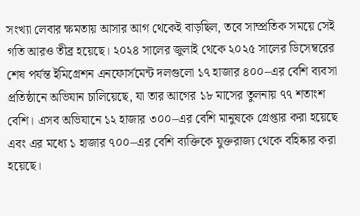সংখ্যা লেবার ক্ষমতায় আসার আগ থেকেই বাড়ছিল, তবে সাম্প্রতিক সময়ে সেই গতি আরও তীব্র হয়েছে। ২০২৪ সালের জুলাই থেকে ২০২৫ সালের ডিসেম্বরের শেষ পর্যন্ত ইমিগ্রেশন এনফোর্সমেন্ট দলগুলো ১৭ হাজার ৪০০–এর বেশি ব্যবসা প্রতিষ্ঠানে অভিযান চালিয়েছে, যা তার আগের ১৮ মাসের তুলনায় ৭৭ শতাংশ বেশি। এসব অভিযানে ১২ হাজার ৩০০–এর বেশি মানুষকে গ্রেপ্তার করা হয়েছে এবং এর মধ্যে ১ হাজার ৭০০–এর বেশি ব্যক্তিকে যুক্তরাজ্য থেকে বহিষ্কার করা হয়েছে।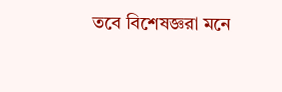তবে বিশেষজ্ঞরা মনে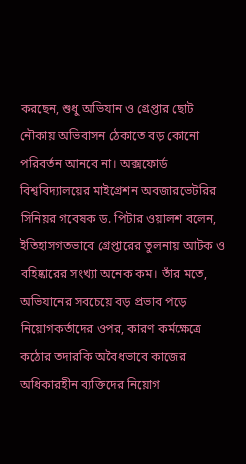করছেন, শুধু অভিযান ও গ্রেপ্তার ছোট নৌকায় অভিবাসন ঠেকাতে বড় কোনো পরিবর্তন আনবে না। অক্সফোর্ড বিশ্ববিদ্যালয়ের মাইগ্রেশন অবজারভেটরির সিনিয়র গবেষক ড. পিটার ওয়ালশ বলেন, ইতিহাসগতভাবে গ্রেপ্তারের তুলনায় আটক ও বহিষ্কারের সংখ্যা অনেক কম। তাঁর মতে, অভিযানের সবচেয়ে বড় প্রভাব পড়ে নিয়োগকর্তাদের ওপর, কারণ কর্মক্ষেত্রে কঠোর তদারকি অবৈধভাবে কাজের অধিকারহীন ব্যক্তিদের নিয়োগ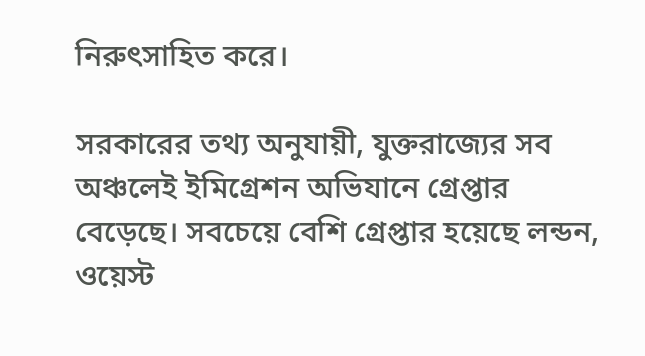নিরুৎসাহিত করে।

সরকারের তথ্য অনুযায়ী, যুক্তরাজ্যের সব অঞ্চলেই ইমিগ্রেশন অভিযানে গ্রেপ্তার বেড়েছে। সবচেয়ে বেশি গ্রেপ্তার হয়েছে লন্ডন, ওয়েস্ট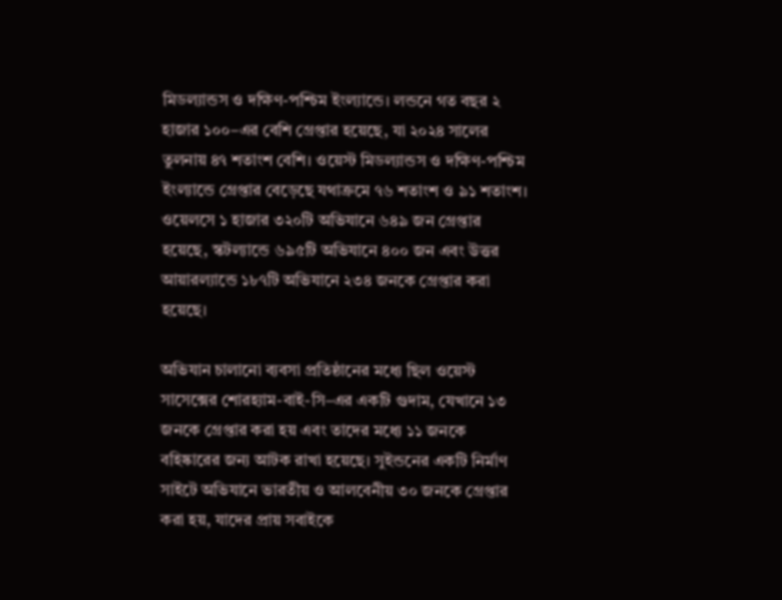মিডল্যান্ডস ও দক্ষিণ-পশ্চিম ইংল্যান্ডে। লন্ডনে গত বছর ২ হাজার ১০০–এর বেশি গ্রেপ্তার হয়েছে, যা ২০২৪ সালের তুলনায় ৪৭ শতাংশ বেশি। ওয়েস্ট মিডল্যান্ডস ও দক্ষিণ-পশ্চিম ইংল্যান্ডে গ্রেপ্তার বেড়েছে যথাক্রমে ৭৬ শতাংশ ও ৯১ শতাংশ। ওয়েলসে ১ হাজার ৩২০টি অভিযানে ৬৪৯ জন গ্রেপ্তার হয়েছে, স্কটল্যান্ডে ৬৯৫টি অভিযানে ৪০০ জন এবং উত্তর আয়ারল্যান্ডে ১৮৭টি অভিযানে ২৩৪ জনকে গ্রেপ্তার করা হয়েছে।

অভিযান চালানো ব্যবসা প্রতিষ্ঠানের মধ্যে ছিল ওয়েস্ট সাসেক্সের শোরহ্যাম-বাই-সি–এর একটি গুদাম, যেখানে ১৩ জনকে গ্রেপ্তার করা হয় এবং তাদের মধ্যে ১১ জনকে বহিষ্কারের জন্য আটক রাখা হয়েছে। সুইন্ডনের একটি নির্মাণ সাইটে অভিযানে ভারতীয় ও আলবেনীয় ৩০ জনকে গ্রেপ্তার করা হয়, যাদের প্রায় সবাইকে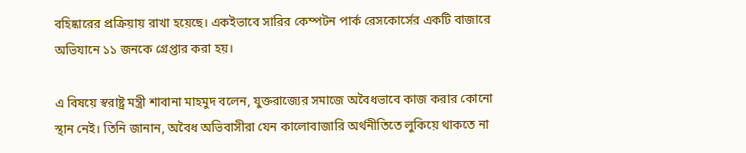বহিষ্কারের প্রক্রিয়ায় রাখা হয়েছে। একইভাবে সারির কেম্পটন পার্ক রেসকোর্সের একটি বাজারে অভিযানে ১১ জনকে গ্রেপ্তার করা হয়।

এ বিষয়ে স্বরাষ্ট্র মন্ত্রী শাবানা মাহমুদ বলেন, যুক্তরাজ্যের সমাজে অবৈধভাবে কাজ করার কোনো স্থান নেই। তিনি জানান, অবৈধ অভিবাসীরা যেন কালোবাজারি অর্থনীতিতে লুকিয়ে থাকতে না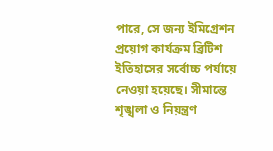পারে, সে জন্য ইমিগ্রেশন প্রয়োগ কার্যক্রম ব্রিটিশ ইতিহাসের সর্বোচ্চ পর্যায়ে নেওয়া হয়েছে। সীমান্তে শৃঙ্খলা ও নিয়ন্ত্রণ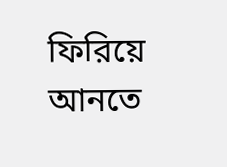ফিরিয়ে আনতে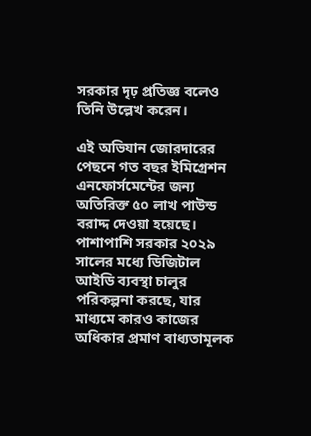সরকার দৃঢ় প্রতিজ্ঞ বলেও তিনি উল্লেখ করেন।

এই অভিযান জোরদারের পেছনে গত বছর ইমিগ্রেশন এনফোর্সমেন্টের জন্য অতিরিক্ত ৫০ লাখ পাউন্ড বরাদ্দ দেওয়া হয়েছে। পাশাপাশি সরকার ২০২৯ সালের মধ্যে ডিজিটাল আইডি ব্যবস্থা চালুর পরিকল্পনা করছে, যার মাধ্যমে কারও কাজের অধিকার প্রমাণ বাধ্যতামূলক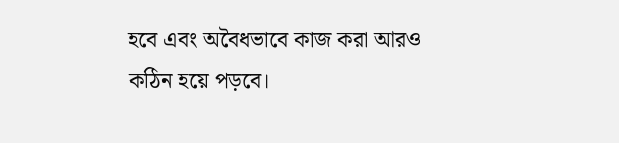হবে এবং অবৈধভাবে কাজ করা আরও কঠিন হয়ে পড়বে।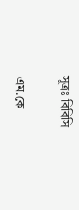সূত্রঃ বিবিসি

এম.কে